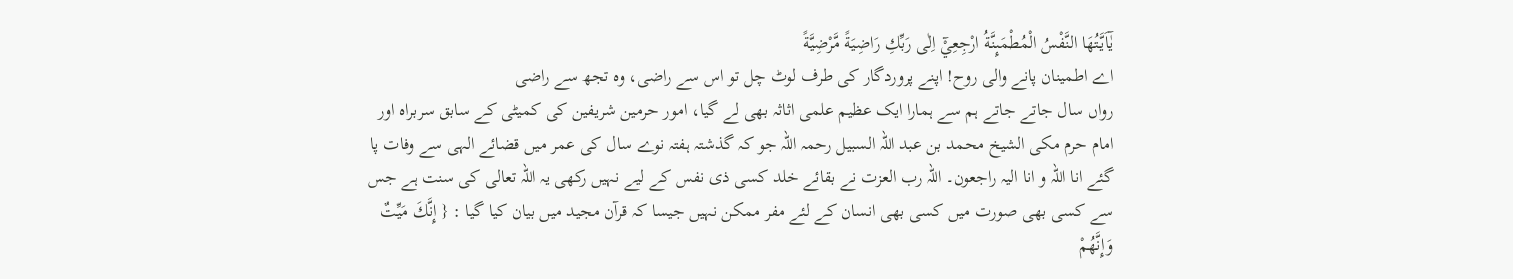يٰٓاَيَّتُهَا النَّفْسُ الْمُطْمَىِٕنَّةُ ارْجِعِيْٓ اِلٰى رَبِّكِ رَاضِيَةً مَّرْضِيَّةً
اے اطمینان پانے والی روح! اپنے پروردگار کی طرف لوٹ چل تو اس سے راضی، وہ تجھ سے راضی
رواں سال جاتے جاتے ہم سے ہمارا ایک عظیم علمی اثاثہ بھی لے گیا، امور حرمین شریفین کی کمیٹی کے سابق سربراہ اور امام حرم مکی الشیخ محمد بن عبد اللہ السبیل رحمہ اللہ جو کہ گذشتہ ہفتہ نوے سال کی عمر میں قضائے الہی سے وفات پا گئے انا اللہ و انا الیہ راجعون۔ اللہ رب العزت نے بقائے خلد کسی ذی نفس کے لیے نہیں رکھی یہ اللہ تعالی کی سنت ہے جس سے کسی بھی صورت میں کسی بھی انسان کے لئے مفر ممکن نہیں جیسا کہ قرآن مجید میں بیان کیا گیا : { إِنَّكَ مَيِّتٌ وَإِنَّهُمْ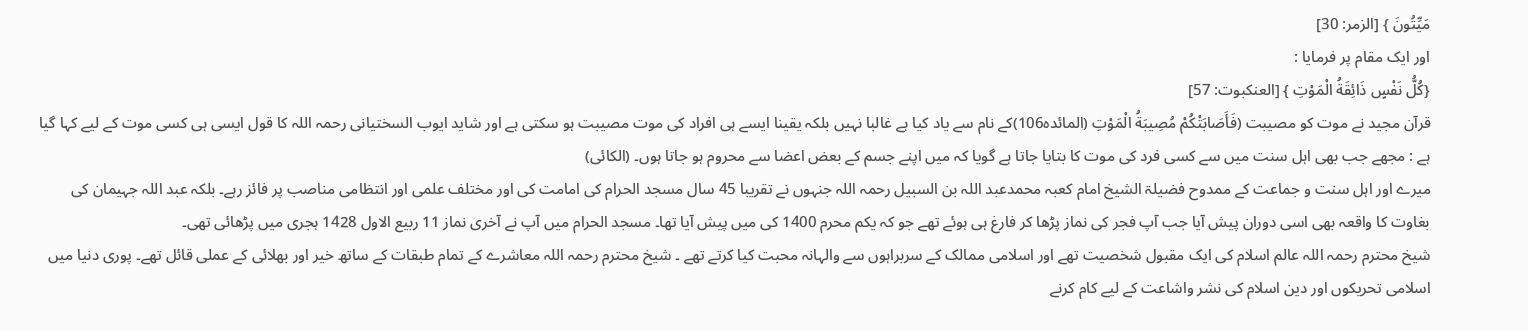مَيِّتُونَ } [الزمر: 30]
اور ایک مقام پر فرمایا :
{كُلُّ نَفْسٍ ذَائِقَةُ الْمَوْتِ } [العنكبوت: 57]
قرآن مجید نے موت کو مصیبت (فَأَصَابَتْكُمْ مُصِيبَةُ الْمَوْتِ (المائدہ106)کے نام سے یاد کیا ہے غالبا نہیں بلکہ یقینا ایسے ہی افراد کی موت مصیبت ہو سکتی ہے اور شاید ایوب السختیانی رحمہ اللہ کا قول ایسی ہی کسی موت کے لیے کہا گیا ہے : مجھے جب بھی اہل سنت میں سے کسی فرد کی موت کا بتایا جاتا ہے گویا کہ میں اپنے جسم کے بعض اعضا سے محروم ہو جاتا ہوں۔ (الکائی)
میرے اور اہل سنت و جماعت کے ممدوح فضیلۃ الشیخ امام کعبہ محمدعبد اللہ بن السبیل رحمہ اللہ جنہوں نے تقریبا 45 سال مسجد الحرام کی امامت کی اور مختلف علمی اور انتظامی مناصب پر فائز رہے۔ بلکہ عبد اللہ جہیمان کی بغاوت کا واقعہ بھی اسی دوران پیش آیا جب آپ فجر کی نماز پڑھا کر فارغ ہی ہوئے تھے جو کہ یکم محرم 1400 کی میں پیش آیا تھا۔ مسجد الحرام میں آپ نے آخری نماز 11 ربیع الاول 1428 ہجری میں پڑھائی تھی۔
شیخ محترم رحمہ اللہ عالم اسلام کی ایک مقبول شخصیت تھے اور اسلامی ممالک کے سربراہوں سے والہانہ محبت کیا کرتے تھے ۔ شیخ محترم رحمہ اللہ معاشرے کے تمام طبقات کے ساتھ خیر اور بھلائی کے عملی قائل تھے۔ پوری دنیا میں اسلامی تحریکوں اور دین اسلام کی نشر واشاعت کے لیے کام کرنے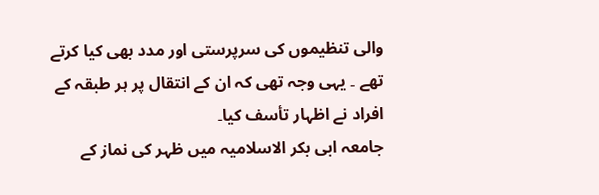والی تنظیموں کی سرپرستی اور مدد بھی کیا کرتے تھے ۔ یہی وجہ تھی کہ ان کے انتقال پر ہر طبقہ کے افراد نے اظہار تأسف کیا۔
جامعہ ابی بکر الاسلامیہ میں ظہر کی نماز کے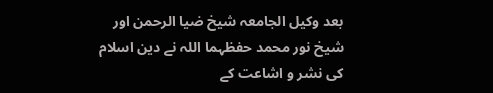بعد وکیل الجامعہ شیخ ضیا الرحمن اور شیخ نور محمد حفظہما اللہ نے دین اسلام کی نشر و اشاعت کے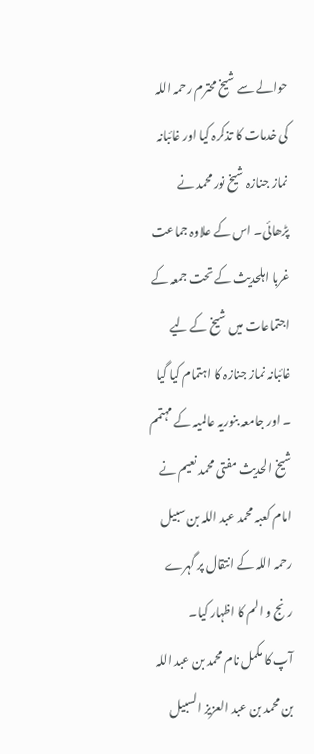حوالے سے شیخ محترم رحمہ اللہ کی خدمات کا تذکرہ کیا اور غائبانہ نماز جنازہ شیخ نور محمد نے پڑھائی۔ اس کے علاوہ جماعت غربا اہلحدیث کے تحت جمعہ کے اجتماعات میں شیخ کے لیے غائبانہ نماز جنازہ کا اہتمام کیا گیا ۔ اور جامعہ بنوریہ عالمیہ کے مہتمم شیخ الحدیث مفتی محمد نعیم نے امام کعبہ محمد عبد اللہ بن سبیل رحمہ اللہ کے انتقال پر گہرے رنج و الم کا اظہار کیا۔
آپ کا مکمل نام محمد بن عبد اللہ بن محمد بن عبد العزیز السبیل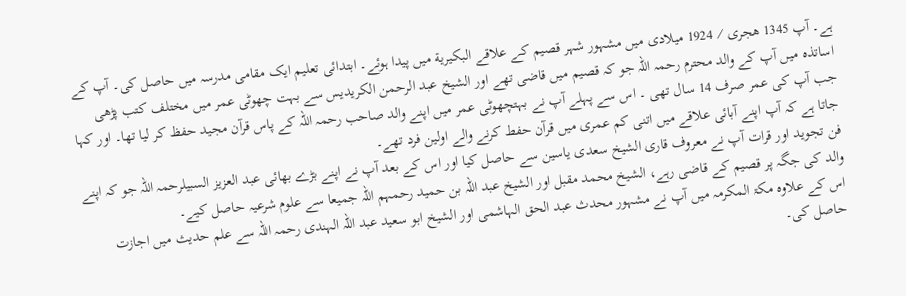ہے۔ آپ 1345 ھجری ⁄ 1924 میلادی میں مشہور شہر قصیم کے علاقے البکیریة میں پیدا ہوئے۔ ابتدائی تعلیم ایک مقامی مدرسہ میں حاصل کی۔ آپ کے اساتذہ میں آپ کے والد محترم رحمہ اللہ جو کہ قصیم میں قاضی تھے اور الشیخ عبد الرحمن الکریدیس سے بہت چھوٹی عمر میں مختلف کتب پڑھی جب آپ کی عمر صرف 14 سال تھی ۔ اس سے پہلے آپ نے بہتچھوٹی عمر میں اپنے والد صاحب رحمہ اللہ کے پاس قرآن مجید حفظ کر لیا تھا۔ اور کہا جاتا ہے کہ آپ اپنے آبائی علاقے میں اتنی کم عمری میں قرآن حفط کرنے والے اولین فرد تھے۔
فن تجوید اور قرات آپ نے معروف قاری الشیخ سعدی یاسین سے حاصل کیا اور اس کے بعد آپ نے اپنے بڑے بھائی عبد العزیز السبیلرحمہ اللہ جو کہ اپنے والد کی جگہ پر قصیم کے قاضی رہے، الشیخ محمد مقبل اور الشیخ عبد اللہ بن حمید رحمہم اللہ جمیعا سے علوم شرعیہ حاصل کیے۔
اس کے علاوہ مکۃ المکرمہ میں آپ نے مشہور محدث عبد الحق الہاشمی اور الشیخ ابو سعید عبد اللہ الہندی رحمہ اللہ سے علم حدیث میں اجازت حاصل کی۔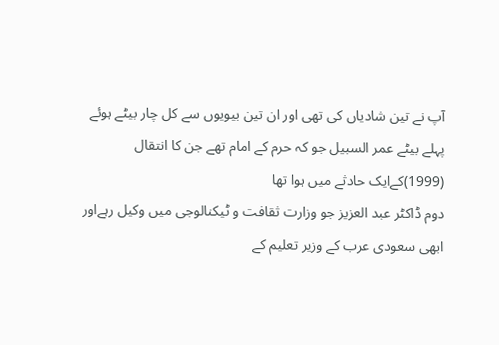آپ نے تین شادیاں کی تھی اور ان تین بیویوں سے کل چار بیٹے ہوئے
پہلے بیٹے عمر السبیل جو کہ حرم کے امام تھے جن کا انتقال (1999)کےایک حادثے میں ہوا تھا
دوم ڈاکٹر عبد العزیز جو وزارت ثقافت و ٹیکنالوجی میں وکیل رہےاور ابھی سعودی عرب کے وزیر تعلیم کے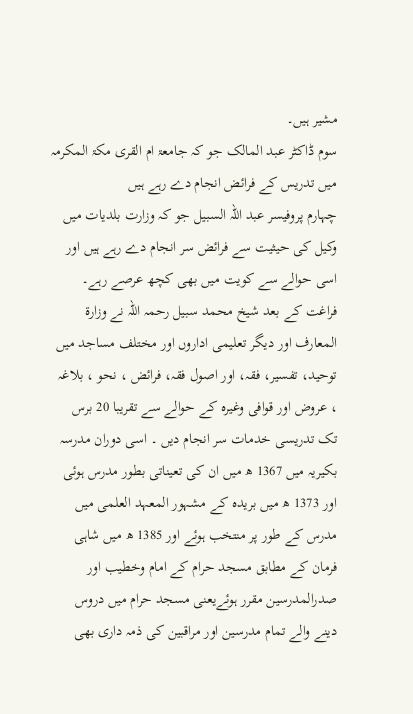مشیر ہیں۔
سوم ڈاکٹر عبد المالک جو کہ جامعۃ ام القری مکۃ المکرمہ میں تدریس کے فرائض انجام دے رہے ہیں
چہارم پروفیسر عبد اللہ السبیل جو کہ وزارت بلدیات میں وکیل کی حیثیت سے فرائض سر انجام دے رہے ہیں اور اسی حوالے سے کویت میں بھی کچھ عرصے رہے۔
فراغت کے بعد شیخ محمد سبیل رحمہ اللہ نے وزارۃ المعارف اور دیگر تعلیمی اداروں اور مختلف مساجد میں توحید، تفسیر، فقہ، اور اصول فقہ، فرائض ، نحو ، بلاغہ ، عروض اور قوافی وغیرہ کے حوالے سے تقریبا 20 برس تک تدریسی خدمات سر انجام دیں ۔ اسی دوران مدرسہ بکیریہ میں 1367 ھ میں ان کی تعیناتی بطور مدرس ہوئی اور 1373 ھ میں بریدہ کے مشہور المعہد العلمی میں مدرس کے طور پر منتخب ہوئے اور 1385 ھ میں شاہی فرمان کے مطابق مسجد حرام کے امام وخطیب اور صدرالمدرسین مقرر ہوئےیعنی مسجد حرام میں دروس دینے والے تمام مدرسین اور مراقبین کی ذمہ داری بھی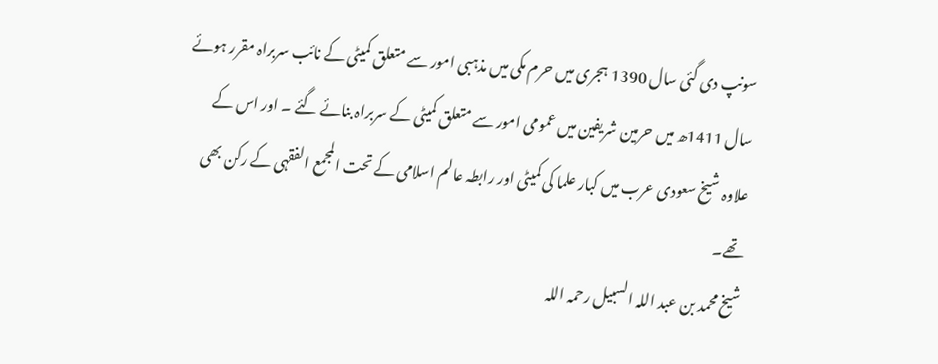سونپ دی گئی سال 1390 ہجری میں حرم مکی میں مذہبی امور سے متعلق کمیٹی کے نائب سربراہ مقرر ہوئے سال 1411ھ میں حرمین شریفین میں عمومی امور سے متعلق کمیٹی کے سربراہ بنائے گئے ۔ اور اس کے علاوہ شیخ سعودی عرب میں کبار علما کی کمیٹی اور رابطہ عالم اسلامی کے تحت المجمع الفقہی کے رکن بھی تھے۔
شیخ محمد بن عبد اللہ السبیل رحمہ اللہ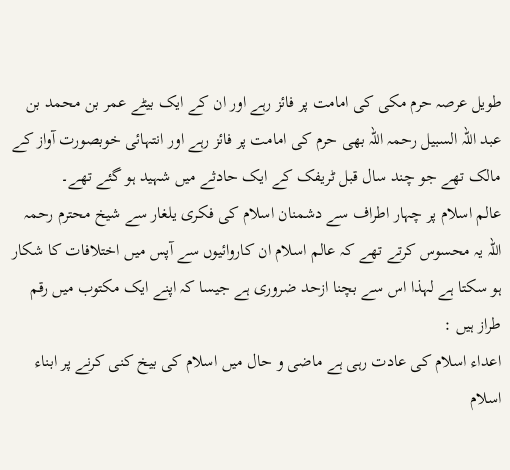طویل عرصہ حرم مکی کی امامت پر فائز رہے اور ان کے ایک بیٹے عمر بن محمد بن عبد اللہ السبیل رحمہ اللہ بھی حرم کی امامت پر فائز رہے اور انتہائی خوبصورت آواز کے مالک تھے جو چند سال قبل ٹریفک کے ایک حادثے میں شہید ہو گئے تھے۔
عالم اسلام پر چہار اطراف سے دشمنان اسلام کی فکری یلغار سے شیخ محترم رحمہ اللہ یہ محسوس کرتے تھے کہ عالم اسلام ان کاروائیوں سے آپس میں اختلافات کا شکار ہو سکتا ہے لہذا اس سے بچنا ازحد ضروری ہے جیسا کہ اپنے ایک مکتوب میں رقم طراز ہیں :
اعداء اسلام کی عادت رہی ہے ماضی و حال میں اسلام کی بیخ کنی کرنے پر ابناء اسلام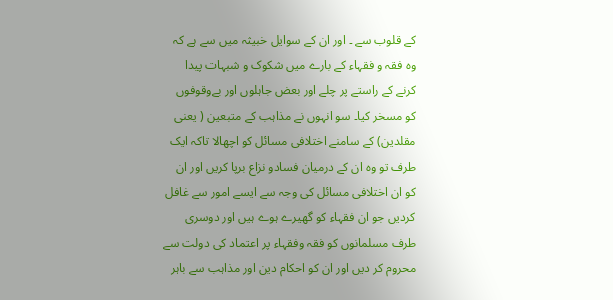کے قلوب سے ۔ اور ان کے سوایل خبیثہ میں سے ہے کہ وہ فقہ و فقہاء کے بارے میں شکوک و شبہات پیدا کرنے کے راستے پر چلے اور بعض جاہلوں اور بےوقوفوں کو مسخر کیا۔ سو انہوں نے مذاہب کے متبعین ( یعنی مقلدین) کے سامنے اختلافی مسائل کو اچھالا تاکہ ایک طرف تو وہ ان کے درمیان فسادو نزاع برپا کریں اور ان کو ان اختلافی مسائل کی وجہ سے ایسے امور سے غافل کردیں جو ان فقہاء کو گھیرے ہوے ہیں اور دوسری طرف مسلمانوں کو فقہ وفقہاء پر اعتماد کی دولت سے محروم کر دیں اور ان کو احکام دین اور مذاہب سے باہر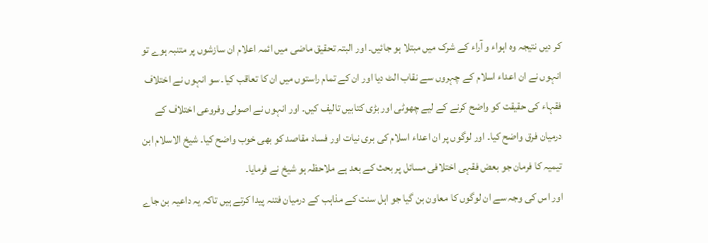کر دیں نتیجہ وہ اہواء و آراء کے شرک میں مبتلا ہو جائیں۔ اور البتہ تحقیق ماضی میں ائمہ اعلام ان سازشوں پر متنبہ ہوے تو انہوں نے ان اعداء اسلام کے چہروں سے نقاب الٹ دیا اور ان کے تمام راستوں میں ان کا تعاقب کیا۔ سو انہوں نے اختلاف فقہاء کی حقیقت کو واضح کرنے کے لیے چھوٹی اور بڑی کتابیں تالیف کیں۔ اور انہوں نے اصولی وفروعی اختلاف کے درمیان فرق واضح کیا۔ اور لوگوں پر ان اعداء اسلام کی بری نیات اور فساد مقاصد کو بھی خوب واضح کیا۔ شیخ الاسلام ابن تیمیہ کا فرمان جو بعض فقہی اختلافی مسائل پر بحث کے بعد ہے ملاحظہ ہو شیخ نے فرمایا۔
اور اس کی وجہ سے ان لوگوں کا معاون بن گیا جو اہل سنت کے مذاہب کے درمیان فتنہ پیدا کرتے ہیں تاکہ یہ داعیہ بن جاے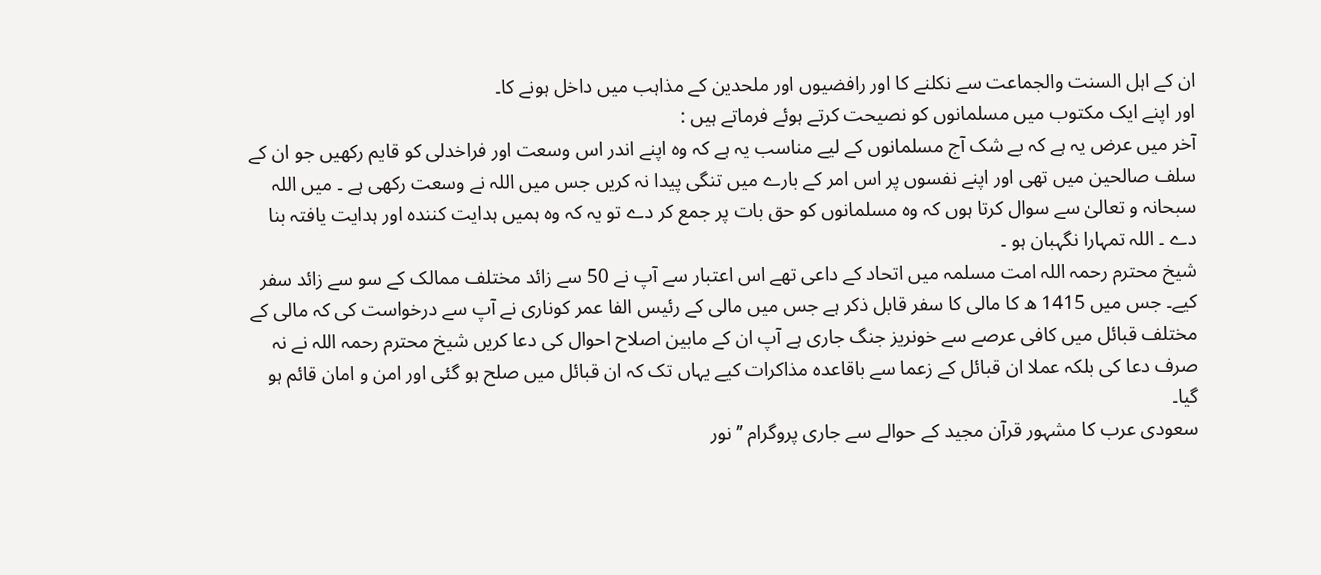ان کے اہل السنت والجماعت سے نکلنے کا اور رافضیوں اور ملحدین کے مذاہب میں داخل ہونے کا۔
اور اپنے ایک مکتوب میں مسلمانوں کو نصیحت کرتے ہوئے فرماتے ہیں :
آخر میں عرض یہ ہے کہ بے شک آج مسلمانوں کے لیے مناسب یہ ہے کہ وہ اپنے اندر اس وسعت اور فراخدلی کو قایم رکھیں جو ان کے سلف صالحین میں تھی اور اپنے نفسوں پر اس امر کے بارے میں تنگی پیدا نہ کریں جس میں اللہ نے وسعت رکھی ہے ۔ میں اللہ سبحانہ و تعالیٰ سے سوال کرتا ہوں کہ وہ مسلمانوں کو حق بات پر جمع کر دے تو یہ کہ وہ ہمیں ہدایت کنندہ اور ہدایت یافتہ بنا دے ۔ اللہ تمہارا نگہبان ہو ۔
شیخ محترم رحمہ اللہ امت مسلمہ میں اتحاد کے داعی تھے اس اعتبار سے آپ نے 50 سے زائد مختلف ممالک کے سو سے زائد سفر کیے۔ جس میں 1415 ھ کا مالی کا سفر قابل ذکر ہے جس میں مالی کے رئیس الفا عمر کوناری نے آپ سے درخواست کی کہ مالی کے مختلف قبائل میں کافی عرصے سے خونریز جنگ جاری ہے آپ ان کے مابین اصلاح احوال کی دعا کریں شیخ محترم رحمہ اللہ نے نہ صرف دعا کی بلکہ عملا ان قبائل کے زعما سے باقاعدہ مذاکرات کیے یہاں تک کہ ان قبائل میں صلح ہو گئی اور امن و امان قائم ہو گیا۔
سعودی عرب کا مشہور قرآن مجید کے حوالے سے جاری پروگرام ’’نور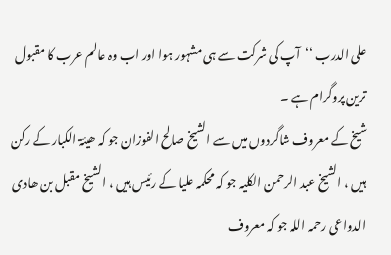علی الدرب ‘‘آپ کی شرکت سے ہی مشہور ہوا اور اب وہ عالم عرب کا مقبول ترین پروگرام ہے ۔
شیخ کے معروف شاگردوں میں سے الشیخ صالح الفوزان جو کہ ھیئۃ الکبار کے رکن ہیں ، الشیخ عبد الرحمن الکلیہ جو کہ محکمہ علیا کے رئیس ہیں ، الشیخ مقبل بن ھادی الدواعی رحمہ اللہ جو کہ معروف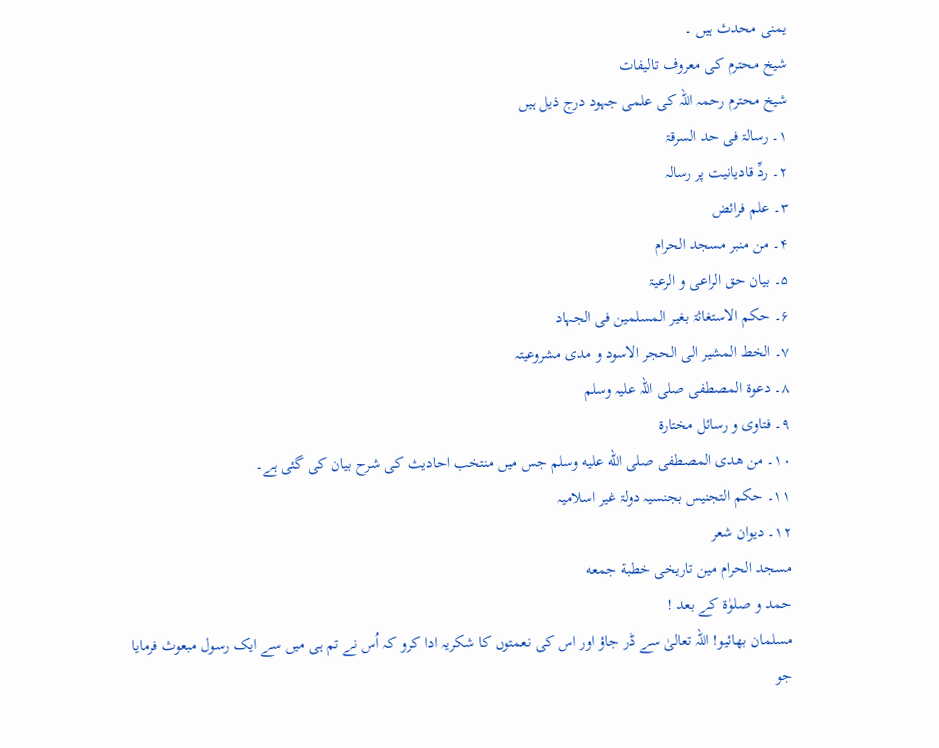یمنی محدث ہیں ۔
شیخ محترم کی معروف تالیفات
شیخ محترم رحمہ اللہ کی علمی جہود درج ذیل ہیں
۱۔ رسالۃ فی حد السرقۃ
۲۔ ردِّ قادیانیت پر رسالہ
۳۔ علم فرائض
۴۔ من منبر مسجد الحرام
۵۔ بیان حق الراعی و الرعیۃ
۶۔ حکم الاستغاثۃ بغیر المسلمین فی الجہاد
۷۔ الخط المشیر الی الحجر الاسود و مدی مشروعیتہ
۸۔ دعوۃ المصطفی صلی اللہ علیہ وسلم
۹۔ فتاوی و رسائل مختارۃ
۱۰۔ من ھدی المصطفی صلى الله عليه وسلم جس میں منتخب احادیث کی شرح بیان کی گئی ہے۔
۱۱۔ حکم التجنیس بجنسیہ دولۃ غیر اسلامیہ
۱۲۔ دیوان شعر
مسجد الحرام مین تاریخی خطبة جمعه
حمد و صلوٰۃ کے بعد !
مسلمان بھائیو! اللہ تعالیٰ سے ڈر جاؤ اور اس کی نعمتوں کا شکریہ ادا کرو کہ اُس نے تم ہی میں سے ایک رسول مبعوث فرمایا جو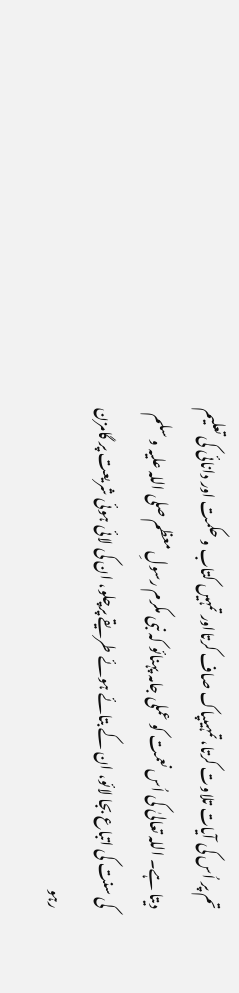تم پر اُس کی آیات تلاوت کرتا، تمہیںپاک صاف کرتااور تمہیں کتاب و حکمت اور دانائی کی تعلیم دیتا ہے۔ اللہ تعالیٰ کی اُس نعمت کو عملی جامہ پہنائو کہ نبی مکرم رسولِ معظم صلی اللہ علیہ و سلم کی سنت کی اتباع بجا لائو، ان کے بتائے ہوئے طریقے پرچلو، ان کی لائی ہوئی شریعت پر گامزن رہو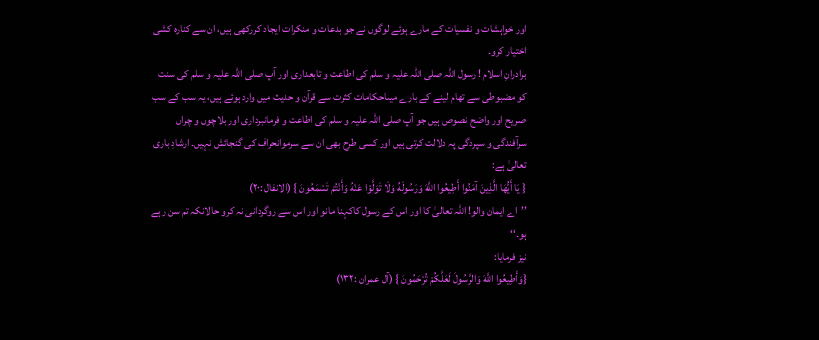اور خواہشات و نفسیات کے مارے ہوئے لوگوں نے جو بدعات و منکرات ایجاد کررکھی ہیں، ان سے کنارہ کشی اختیار کرو۔
برادرانِ اسلام ! رسول اللہ صلی اللہ علیہ و سلم کی اطاعت و تابعداری اور آپ صلی اللہ علیہ و سلم کی سنت کو مضبوطی سے تھام لینے کے بارے میںاحکامات کثرت سے قرآن و حدیث میں وارد ہوئے ہیں، یہ سب کے سب صریح اور واضح نصوص ہیں جو آپ صلی اللہ علیہ و سلم کی اطاعت و فرمانبرداری اور بلاچوں و چراں سرآفندگی و سپردگی پہ دلالت کرتی ہیں اور کسی طرح بھی ان سے سرموانحراف کی گنجائش نہیں۔ ارشادِ باری تعالیٰ ہے:
{ يَا أَيُّهَا الَّذِينَ آمَنُوا أَطِيعُوا اللَّهَ وَرَسُولَهُ وَلَا تَوَلَّوْا عَنْهُ وَأَنْتُمْ تَسْمَعُونَ } (الانفال :۲۰)
’’اے ایمان والو! اللہ تعالیٰ کا اور اس کے رسول کاکہنا مانو اور اس سے روگردانی نہ کرو حالانکہ تم سن رہے ہو۔‘‘
نیز فرمایا:
{وَأَطِيعُوا اللَّهَ وَالرَّسُولَ لَعَلَّكُمْ تُرْحَمُونَ } (آل عمران :۱۳۲)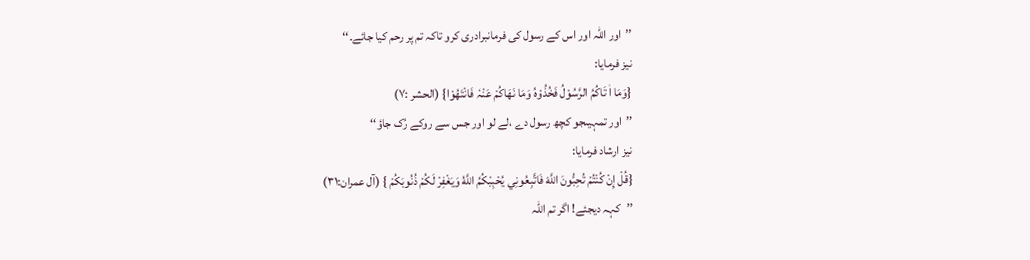’’اور اللہ اور اس کے رسول کی فرمانبرادری کرو تاکہ تم پر رحم کیا جائے۔‘‘
نیز فرمایا:
{وَمَا اٰ تَاکُمُ الرَّسُوْلُ فَخُذُوْہُ وَمَا نَھَاکُمْ عَنْہٗ فَانْتَھُوْا} (الحشر :۷)
’’اور تمہیںجو کچھ رسول دے ،لے لو اور جس سے روکے رُک جاؤ‘‘
نیز ارشاد فرمایا:
{قُلْ إِنْ كُنْتُمْ تُحِبُّونَ اللَّهَ فَاتَّبِعُونِي يُحْبِبْكُمُ اللَّهُ وَيَغْفِرْ لَكُمْ ذُنُوبَكُمْ } (آل عمران:۳۱)
’’کہہ دیجئے! اگر تم اللہ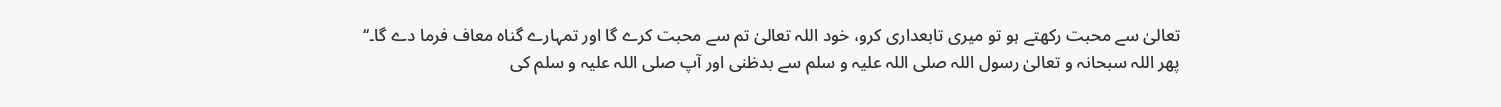تعالیٰ سے محبت رکھتے ہو تو میری تابعداری کرو، خود اللہ تعالیٰ تم سے محبت کرے گا اور تمہارے گناہ معاف فرما دے گا۔‘‘
پھر اللہ سبحانہ و تعالیٰ رسول اللہ صلی اللہ علیہ و سلم سے بدظنی اور آپ صلی اللہ علیہ و سلم کی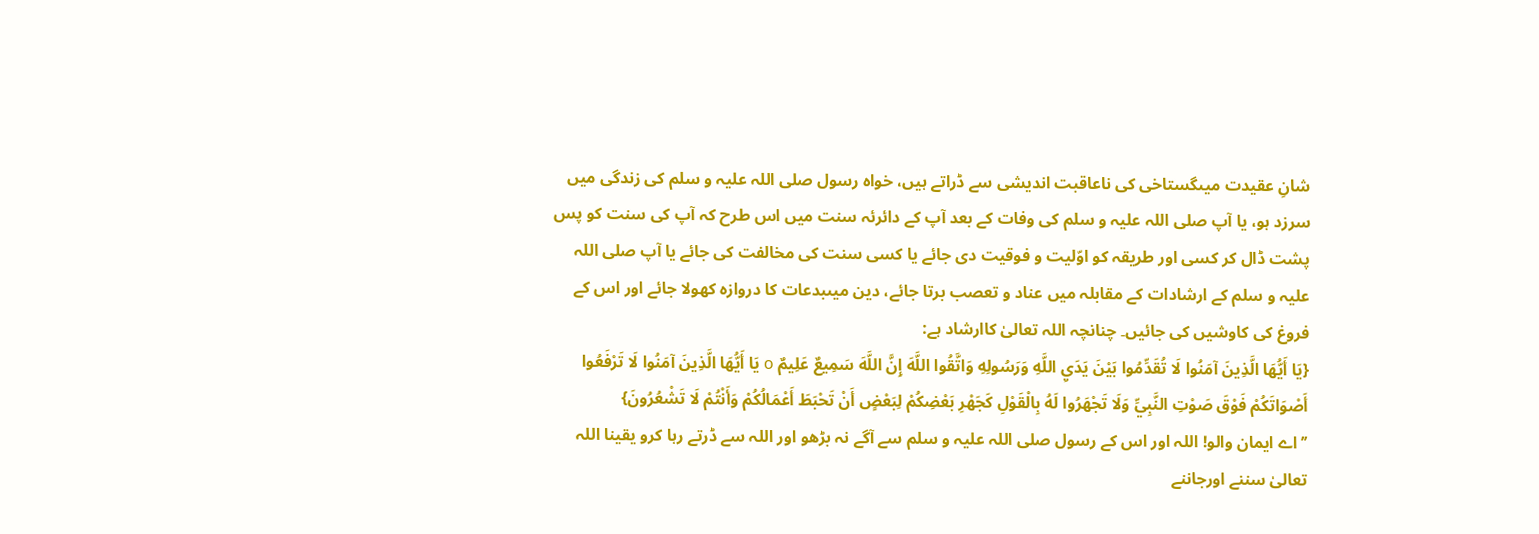شانِ عقیدت میںگستاخی کی ناعاقبت اندیشی سے ڈراتے ہیں، خواہ رسول صلی اللہ علیہ و سلم کی زندگی میں سرزد ہو، یا آپ صلی اللہ علیہ و سلم کی وفات کے بعد آپ کے دائرئہ سنت میں اس طرح کہ آپ کی سنت کو پس پشت ڈال کر کسی اور طریقہ کو اوّلیت و فوقیت دی جائے یا کسی سنت کی مخالفت کی جائے یا آپ صلی اللہ علیہ و سلم کے ارشادات کے مقابلہ میں عناد و تعصب برتا جائے، دین میںبدعات کا دروازہ کھولا جائے اور اس کے فروغ کی کاوشیں کی جائیں۔ چنانچہ اللہ تعالیٰ کاارشاد ہے:
{يَا أَيُّهَا الَّذِينَ آمَنُوا لَا تُقَدِّمُوا بَيْنَ يَدَيِ اللَّهِ وَرَسُولِهِ وَاتَّقُوا اللَّهَ إِنَّ اللَّهَ سَمِيعٌ عَلِيمٌ o يَا أَيُّهَا الَّذِينَ آمَنُوا لَا تَرْفَعُوا أَصْوَاتَكُمْ فَوْقَ صَوْتِ النَّبِيِّ وَلَا تَجْهَرُوا لَهُ بِالْقَوْلِ كَجَهْرِ بَعْضِكُمْ لِبَعْضٍ أَنْ تَحْبَطَ أَعْمَالُكُمْ وَأَنْتُمْ لَا تَشْعُرُونَ}
’’اے ایمان والو! اللہ اور اس کے رسول صلی اللہ علیہ و سلم سے آگے نہ بڑھو اور اللہ سے ڈرتے رہا کرو یقینا اللہ تعالیٰ سننے اورجاننے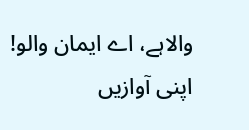والاہے، اے ایمان والو! اپنی آوازیں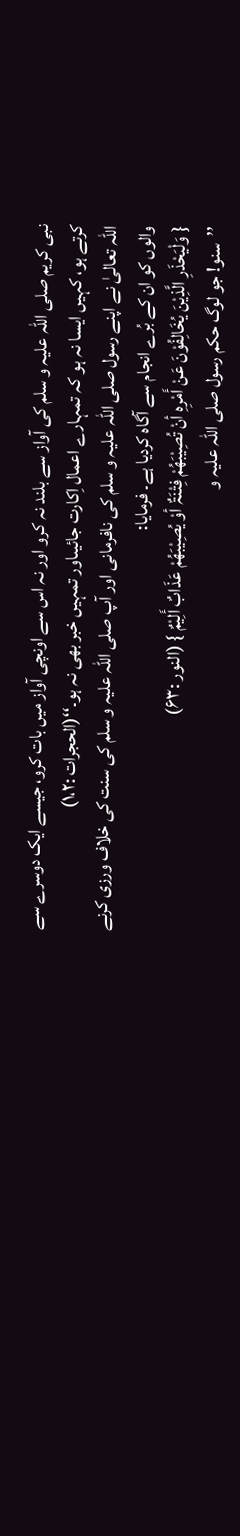نبی كریم صلی اللہ علیہ و سلم کی آواز سے بلند نہ کرو اور نہ اس سے اونچی آواز میں بات کرو، جیسے ایک دوسرے سے کرتے ہو، کہیں ایسا نہ ہو کہ تمہارے اعمال اِکارت جائیںاور تمہیں خبر بھی نہ ہو۔‘‘(الحجرات :۱،۲)
اللہ تعالیٰ نے اپنے رسول صلی اللہ علیہ و سلم کی نافرمانی اور آپ صلی اللہ علیہ و سلم کی سنت کی خلاف ورزی کرنے والوں کو ان کے بُرے انجام سے آگاہ کردیا ہے۔ فرمایا:
{ وَلْیَحْذَرِ الَّذِیْنَ یُخَالِفُوْنَ عَنْ أَمْرِہِ أنْ تُصِیْبَھُمْ فِتْنَۃٌ أوْ یُصِیْبَھُمْ عَذَابٌ أَلِیْمٌ } (النور :۶۳)
’’سنو! جو لوگ حکم رسول صلی اللہ علیہ و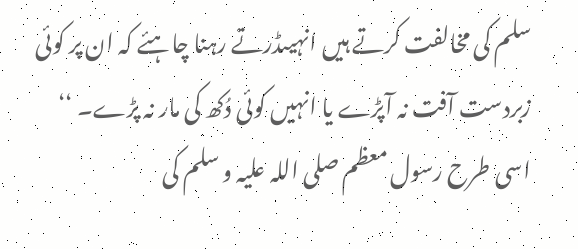سلم کی مخالفت کرتے ہیں انہیںڈرتے رہنا چاہئے کہ ان پر کوئی زبردست آفت نہ آپڑے یا انہیں کوئی دُکھ کی مار نہ پڑے۔ ‘‘
اسی طرح رسول معظم صلی اللہ علیہ و سلم کی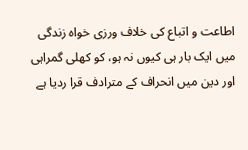اطاعت و اتباع کی خلاف ورزی خواہ زندگی میں ایک بار ہی کیوں نہ ہو، کو کھلی گمراہی اور دین میں انحراف کے مترادف قرا ردیا ہے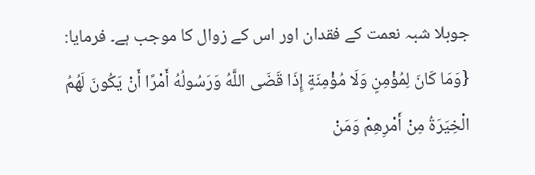جوبلا شبہ نعمت کے فقدان اور اس کے زوال کا موجب ہے۔ فرمایا:
{وَمَا كَانَ لِمُؤْمِنٍ وَلَا مُؤْمِنَةٍ إِذَا قَضَى اللَّهُ وَرَسُولُهُ أَمْرًا أَنْ يَكُونَ لَهُمُ الْخِيَرَةُ مِنْ أَمْرِهِمْ وَمَنْ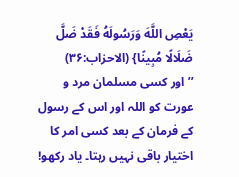يَعْصِ اللَّهَ وَرَسُولَهُ فَقَدْ ضَلَّ ضَلَالًا مُبِينًا} (الاحزاب:۳۶)
’’اور کسی مسلمان مرد و عورت کو اللہ اور اس کے رسول کے فرمان کے بعد کسی امر کا اختیار باقی نہیں رہتا۔ یاد رکھو!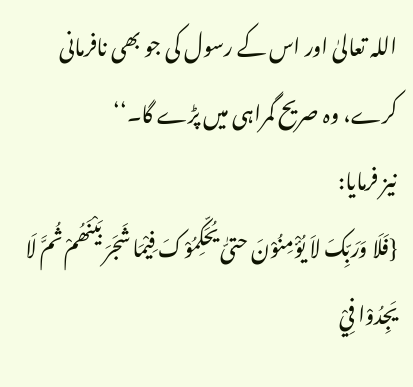اللہ تعالیٰ اور اس کے رسول کی جو بھی نافرمانی کرے، وہ صریح گمراہی میں پڑے گا۔‘‘
نیز فرمایا:
{فَلَا وَرَبِّکَ لاَ یُؤْمِنُوْنَ حتیّٰ یُحَکِّمُوْکَ فِیْمَا شَجَرَ بَیْنَھُمْ ثُمَّ لَا یَجِدُوْا فِيْ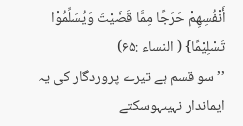أَنْفُسِھِمْ حَرَجًا مِمَّا قَضَیْتَ وَیُسَلِّمُوْا تَسْلِیْمًا} ( النساء :۶۵)
’’سو قسم ہے تیرے پروردگار کی یہ ایماندار نہیںہوسکتے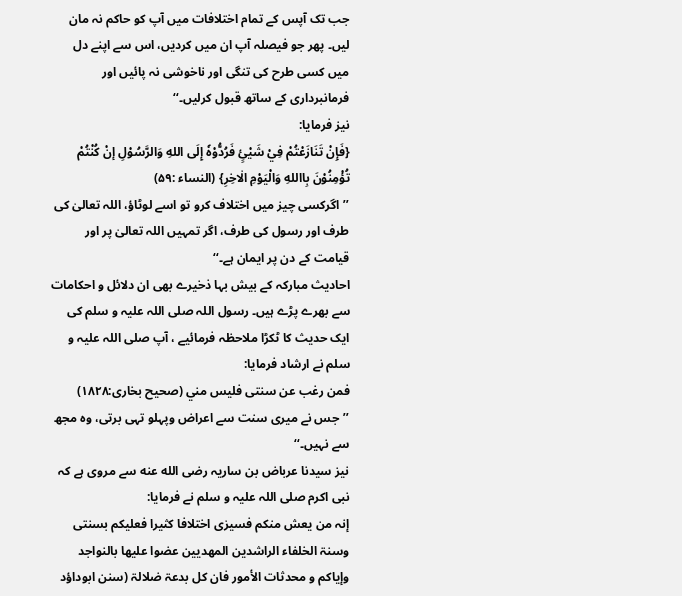جب تک آپس کے تمام اختلافات میں آپ کو حاکم نہ مان لیں۔ پھر جو فیصلہ آپ ان میں کردیں، اس سے اپنے دل میں کسی طرح کی تنگی اور ناخوشی نہ پائیں اور فرمانبرداری کے ساتھ قبول کرلیں۔‘‘
نیز فرمایا:
{فَإِنْ تَنَازَعْتُمْ فِيْ شَیْئٍ فَرُدُّوْہٗ إِلَی اللهِ وَالرَّسُوْلِ إنْ کُنْتُمْ تُؤْمِنُوْنَ بِااللهِ وَالْیَوْمِ الٰاخِرِ} (النساء :۵۹)
’’اگرکسی چیز میں اختلاف کرو تو اسے لوٹاؤ، اللہ تعالیٰ کی طرف اور رسول کی طرف، اگر تمہیں اللہ تعالیٰ پر اور قیامت کے دن پر ایمان ہے۔‘‘
احادیث مبارکہ کے بیش بہا ذخیرے بھی ان دلائل و احکامات سے بھرے پڑے ہیں۔ رسول اللہ صلی اللہ علیہ و سلم کی ایک حدیث کا ٹکڑا ملاحظہ فرمائیے ، آپ صلی اللہ علیہ و سلم نے ارشاد فرمایا:
فمن رغب عن سنتی فلیس مني (صحیح بخاری:۱۸۲۸)
’’جس نے میری سنت سے اعراض وپہلو تہی برتی، وہ مجھ سے نہیں۔‘‘
نیز سیدنا عرباض بن ساریہ رضی الله عنه سے مروی ہے کہ نبی اکرم صلی اللہ علیہ و سلم نے فرمایا:
إنہ من یعش منکم فسیرٰی اختلافا کثیرا فعلیکم بسنتی وسنۃ الخلفاء الراشدین المھدیین عضوا علیھا بالنواجد وإیاکم و محدثات الأمور فان کل بدعۃ ضلالۃ (سنن ابوداؤد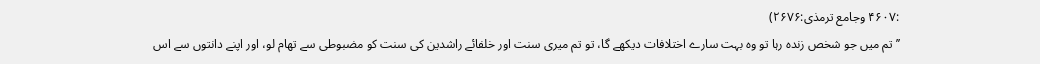:۴۶۰۷ وجامع ترمذی:۲۶۷۶)
’’تم میں جو شخص زندہ رہا تو وہ بہت سارے اختلافات دیکھے گا، تو تم میری سنت اور خلفائے راشدین کی سنت کو مضبوطی سے تھام لو، اور اپنے دانتوں سے اس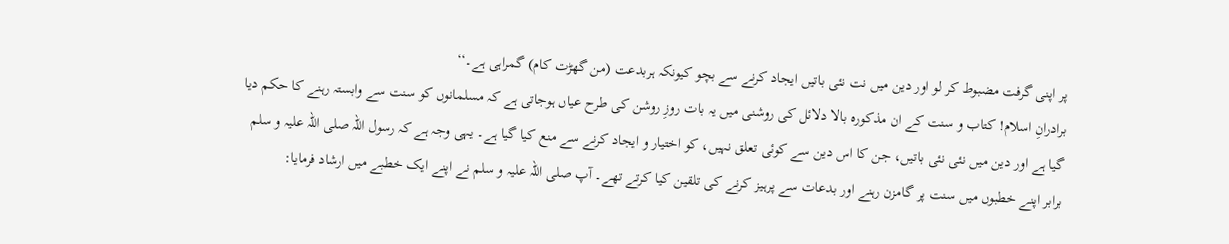پر اپنی گرفت مضبوط کر لو اور دین میں نت نئی باتیں ایجاد کرنے سے بچو کیونکہ ہربدعت (من گھڑت کام) گمراہی ہے۔‘‘
برادرانِ اسلام! کتاب و سنت کے ان مذکورہ بالا دلائل کی روشنی میں یہ بات روزِ روشن کی طرح عیاں ہوجاتی ہے کہ مسلمانوں کو سنت سے وابستہ رہنے کا حکم دیا گیا ہے اور دین میں نئی نئی باتیں، جن کا اس دین سے کوئی تعلق نہیں، کو اختیار و ایجاد کرنے سے منع کیا گیا ہے۔ یہی وجہ ہے کہ رسول اللہ صلی اللہ علیہ و سلم برابر اپنے خطبوں میں سنت پر گامزن رہنے اور بدعات سے پرہیز کرنے کی تلقین کیا کرتے تھے۔ آپ صلی اللہ علیہ و سلم نے اپنے ایک خطبے میں ارشاد فرمایا: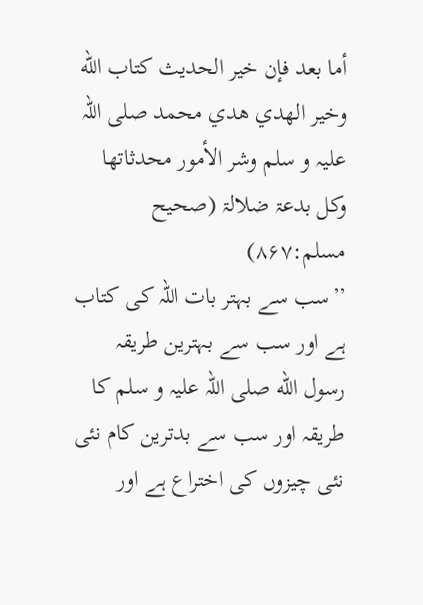أما بعد فإن خیر الحدیث کتاب الله وخیر الھدي ھدي محمد صلی اللہ علیہ و سلم وشر الأمور محدثاتھا وکل بدعۃ ضلالۃ (صحیح مسلم:۸۶۷)
’’سب سے بہتر بات اللہ کی کتاب ہے اور سب سے بہترین طریقہ رسول الله صلی اللہ علیہ و سلم کا طریقہ اور سب سے بدترین کام نئی نئی چیزوں کی اختراع ہے اور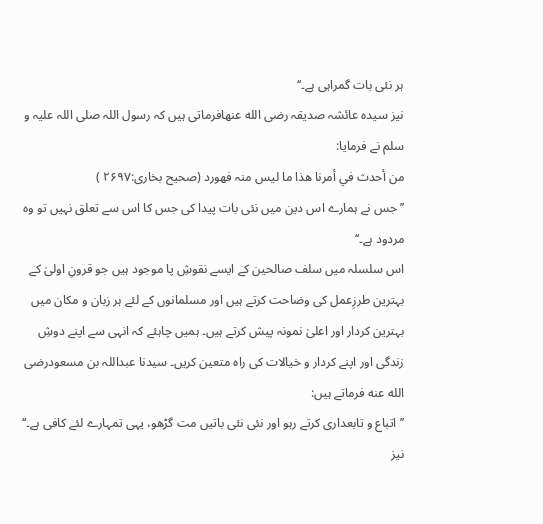ہر نئی بات گمراہی ہے۔‘‘
نیز سیدہ عائشہ صدیقہ رضی الله عنهافرماتی ہیں کہ رسول اللہ صلی اللہ علیہ و سلم نے فرمایا:
من أحدث في أمرنا ھذا ما لیس منہ فھورد (صحیح بخاری:۲۶۹۷ )
’’جس نے ہمارے اس دین میں نئی بات پیدا کی جس کا اس سے تعلق نہیں تو وہ مردود ہے۔‘‘
اس سلسلہ میں سلف صالحین کے ایسے نقوشِ پا موجود ہیں جو قرونِ اولیٰ کے بہترین طرزِعمل کی وضاحت کرتے ہیں اور مسلمانوں کے لئے ہر زبان و مکان میں بہترین کردار اور اعلیٰ نمونہ پیش کرتے ہیں۔ ہمیں چاہئے کہ انہی سے اپنے دوشِ زندگی اور اپنے کردار و خیالات کی راہ متعین کریں۔ سیدنا عبداللہ بن مسعودرضی الله عنه فرماتے ہیں:
’’اتباع و تابعداری کرتے رہو اور نئی نئی باتیں مت گڑھو، یہی تمہارے لئے کافی ہے۔‘‘
نیز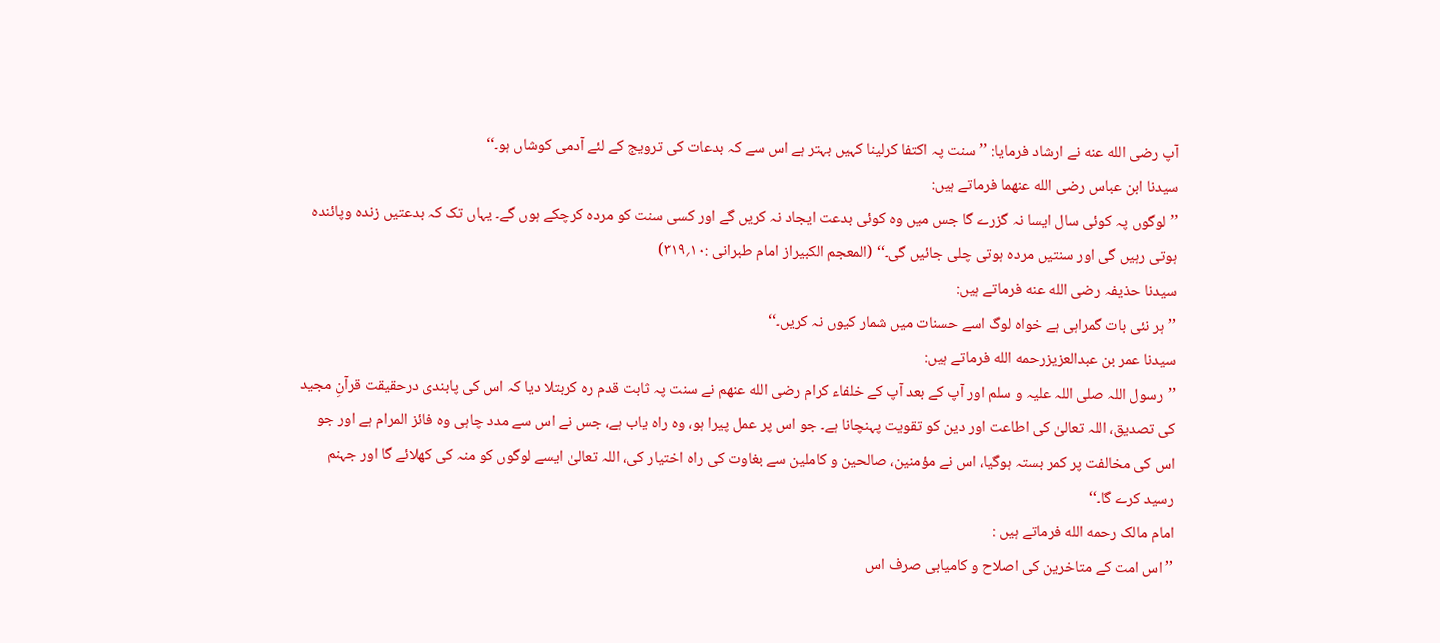آپ رضی الله عنه نے ارشاد فرمایا: ’’سنت پہ اکتفا کرلینا کہیں بہتر ہے اس سے کہ بدعات کی ترویج کے لئے آدمی کوشاں ہو۔‘‘
سیدنا ابن عباس رضی الله عنهما فرماتے ہیں:
’’لوگوں پہ کوئی سال ایسا نہ گزرے گا جس میں وہ کوئی بدعت ایجاد نہ کریں گے اور کسی سنت کو مردہ کرچکے ہوں گے۔ یہاں تک کہ بدعتیں زندہ وپائندہ ہوتی رہیں گی اور سنتیں مردہ ہوتی چلی جائیں گی۔‘‘ (المعجم الکبیراز امام طبرانی :۱۰؍۳۱۹)
سیدنا حذیفہ رضی الله عنه فرماتے ہیں:
’’ہر نئی بات گمراہی ہے خواہ لوگ اسے حسنات میں شمار کیوں نہ کریں۔‘‘
سیدنا عمر بن عبدالعزیزرحمه الله فرماتے ہیں:
’’رسول اللہ صلی اللہ علیہ و سلم اور آپ کے بعد آپ کے خلفاء كرام رضی الله عنهم نے سنت پہ ثابت قدم رہ کربتلا دیا کہ اس کی پابندی درحقیقت قرآنِ مجید کی تصدیق، اللہ تعالیٰ کی اطاعت اور دین کو تقویت پہنچانا ہے۔ جو اس پر عمل پیرا ہو، وہ راہ یاب ہے، جس نے اس سے مدد چاہی وہ فائز المرام ہے اور جو اس کی مخالفت پر کمر بستہ ہوگیا، اس نے مؤمنین، صالحین و کاملین سے بغاوت کی راہ اختیار کی، اللہ تعالیٰ ایسے لوگوں کو منہ کی کھلائے گا اور جہنم رسید کرے گا۔‘‘
امام مالک رحمه الله فرماتے ہیں :
’’اس امت کے متاخرین کی اصلاح و کامیابی صرف اس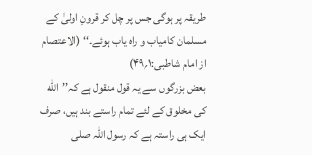طریقہ پر ہوگی جس پر چل کر قرونِ اولیٰ کے مسلمان کامیاب و راہ یاب ہوئے۔‘‘ (الاعتصام از امام شاطبی:۱؍۴۹)
بعض بزرگوں سے یہ قول منقول ہے کہ’’الله كی مخلوق کے لئے تمام راستے بند ہیں، صرف ایک ہی راستہ ہے کہ رسول اللہ صلی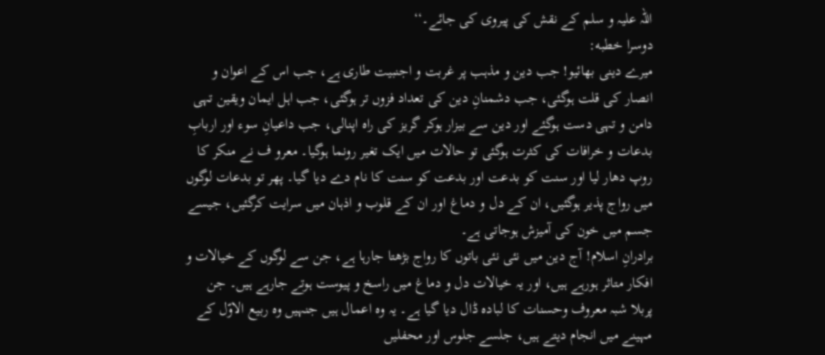اللہ علیہ و سلم کے نقش کی پیروی کی جائے۔‘‘
دوسرا خطبه:
میرے دینی بھائیو! جب دین و مذہب پر غربت و اجنبیت طاری ہے، جب اس کے اعوان و انصار کی قلت ہوگئی، جب دشمنانِ دین کی تعداد فزوں تر ہوگئی، جب اہل ایمان ویقین تہی دامن و تہی دست ہوگئے اور دین سے بیزار ہوکر گریز کی راہ اپنالی، جب داعیانِ سوء اور اربابِ بدعات و خرافات کی کثرت ہوگئی تو حالات میں ایک تغیر رونما ہوگیا۔ معرو ف نے منکر کا روپ دھار لیا اور سنت کو بدعت اور بدعت کو سنت کا نام دے دیا گیا۔ پھر تو بدعات لوگوں میں رواج پذیر ہوگئیں، ان کے دل و دماغ اور ان کے قلوب و اذہان میں سرایت کرگئیں، جیسے جسم میں خون کی آمیزش ہوجاتی ہے۔
برادرانِ اسلام! آج دین میں نئی نئی باتوں کا رواج بڑھتا جارہا ہے، جن سے لوگوں کے خیالات و افکار متاثر ہورہے ہیں، اور یہ خیالات دل و دماغ میں راسخ و پیوست ہوتے جارہے ہیں۔ جن پربلا شبہ معروف وحسنات کا لبادہ ڈال دیا گیا ہے۔ یہ وہ اعمال ہیں جنہیں وہ ربیع الاوّل کے مہینے میں انجام دیتے ہیں، جلسے جلوس اور محفلیں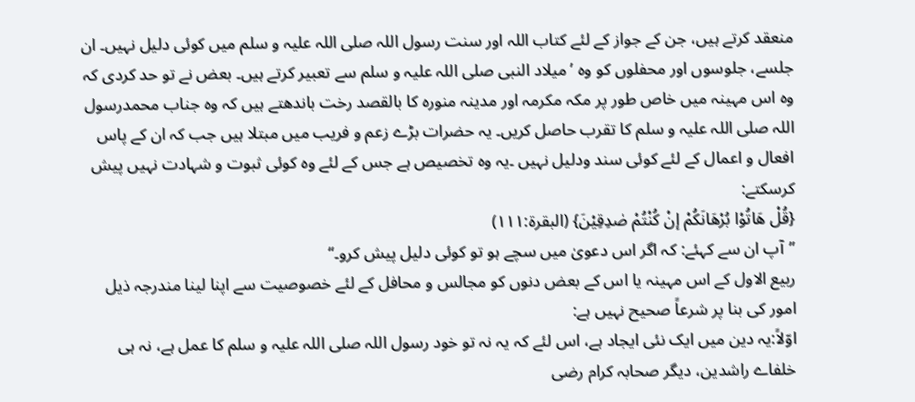منعقد کرتے ہیں، جن کے جواز کے لئے کتاب اللہ اور سنت رسول اللہ صلی اللہ علیہ و سلم میں کوئی دلیل نہیں۔ ان جلسے، جلوسوں اور محفلوں کو وہ ’میلاد النبی صلی اللہ علیہ و سلم سے تعبیر کرتے ہیں۔ بعض نے تو حد کردی کہ وہ اس مہینہ میں خاص طور پر مکہ مکرمہ اور مدینہ منورہ کا بالقصد رخت باندھتے ہیں کہ وہ جناب محمدرسول اللہ صلی اللہ علیہ و سلم کا تقرب حاصل کریں۔ یہ حضرات بڑے زعم و فریب میں مبتلا ہیں جب کہ ان کے پاس افعال و اعمال کے لئے کوئی سند ودلیل نہیں ۔یہ وہ تخصیص ہے جس کے لئے وہ کوئی ثبوت و شہادت نہیں پیش کرسکتے:
{قُلْ ھَاتُوْا بُرْھَانَکُمْ إنْ کُنْتُمْ صٰدِقِیْنَ} (البقرۃ:۱۱۱)
’’آپ ان سے کہئے: کہ اگر اس دعویٰ میں سچے ہو تو کوئی دلیل پیش کرو۔‘‘
ربیع الاول کے اس مہینہ یا اس کے بعض دنوں کو مجالس و محافل کے لئے خصوصیت سے اپنا لینا مندرجہ ذیل امور کی بنا پر شرعاً صحیح نہیں ہے:
اوّلاً:یہ دین میں ایک نئی ایجاد ہے، اس لئے کہ یہ نہ تو خود رسول اللہ صلی اللہ علیہ و سلم کا عمل ہے، نہ ہی خلفاے راشدین، دیگر صحابہ کرام رضی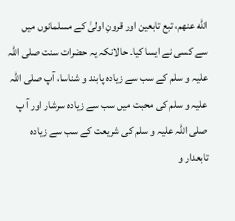الله عنهم، تبع تابعین اور قرونِ اولیٰ کے مسلمانوں میں سے کسی نے ایسا کیا۔ حالانکہ یہ حضرات سنت صلی اللہ علیہ و سلم کے سب سے زیادہ پابند و شناسا، آپ صلی اللہ علیہ و سلم کی محبت میں سب سے زیادہ سرشار اور آ پ صلی اللہ علیہ و سلم کی شریعت کے سب سے زیادہ تابعدار و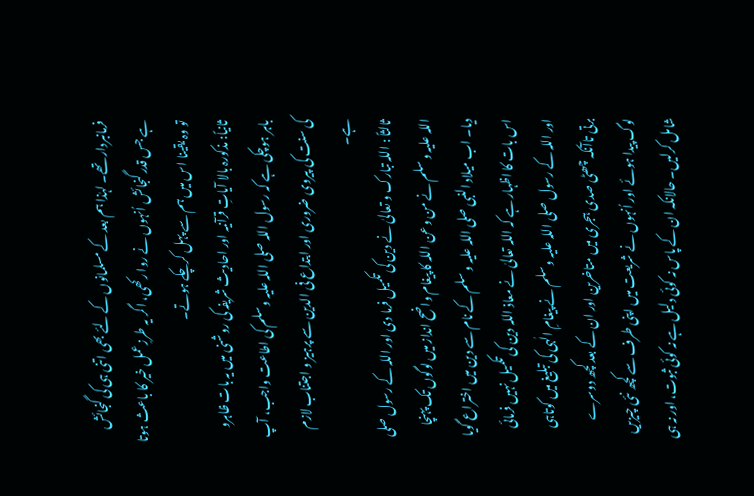فرمانبردار تھے۔ لہٰذا ہم بعد کے مسلمانوں کے لئے بھی اتنی ہی کی گنجائش ہے جس قدر گنجائش اُنہوں نے روا رکھی، اگر یہ طرزِعمل خیر کا باعث ہوتا تو وہ یقینا اس میں ہم سے پہل کرچکے ہوتے۔
ثانیاً: مذکورہ بالا آیاتِ قرآنیہ اور احادیث شریفہ کی روشنی میں یہ بات ظاہرو باہر ہوچکی ہے کہ رسول اللہ صلی اللہ علیہ و سلم کی اطاعت واجب، آپ کی سنت کی پیروی ضروری اور ابتداع فی الدین سے پرہیز و اجتناب لازم ہے۔
ثالثاً : اللہ تبارک و تعالیٰ نے دین کی تکمیل فرما دی اور اللہ کے رسول صلی اللہ علیہ و سلم نے من وعن اللہ کا پیغام واضح انداز میں لوگوں تک پہنچا دیا۔ اب میلاد النبی صلی اللہ علیہ و سلم کے نام سے دین میں اختراع گویا اس بات کا اظہار ہے کہ اللہ تعالیٰ نے معاذ اللہ دین کی تکمیل نہیں فرمائی اور اللہ کے رسول صلی اللہ علیہ و سلم نے پیغامِ الٰہی کی تبلیغ میں کوتاہی برتی تاآنکہ چھٹی صدی ہجری میں متاخرین اور ان کے بعد کچھ دوسرے لوگ پیدا ہوئے اور اُنہوں نے شریعت میں اپنی طرف سے کچھ نئی چیزیں شامل کرلیں۔ حالانکہ ان کے پاس نہ کوئی دلیل ہے نہ کوئی ثبوت، اور نہ ہی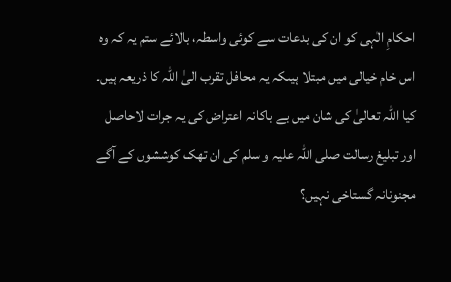احکامِ الٰہی کو ان کی بدعات سے کوئی واسطہ، بالائے ستم یہ کہ وہ اس خام خیالی میں مبتلا ہیںکہ یہ محافل تقرب الیٰ اللہ کا ذریعہ ہیں۔ کیا اللہ تعالیٰ کی شان میں بے باکانہ اعتراض کی یہ جرات لاحاصل اور تبلیغ رسالت صلی اللہ علیہ و سلم کی ان تھک کوششوں کے آگے مجنونانہ گستاخی نہیں؟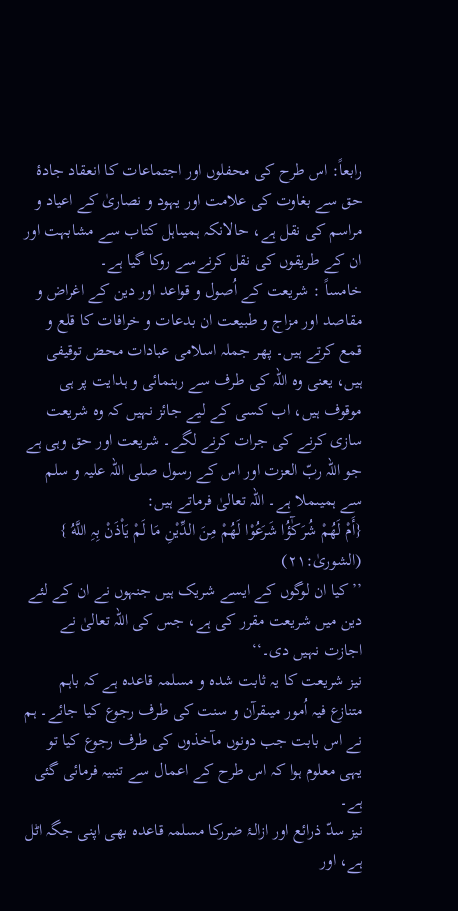رابعاً: اس طرح کی محفلوں اور اجتماعات کا انعقاد جادۂ حق سے بغاوت کی علامت اور یہود و نصاریٰ کے اعیاد و مراسم کی نقل ہے، حالانکہ ہمیںاہل کتاب سے مشابہت اور ان کے طریقوں کی نقل كرنےسے روکا گیا ہے۔
خامساً : شریعت کے اُصول و قواعد اور دین کے اغراض و مقاصد اور مزاج و طبیعت ان بدعات و خرافات کا قلع و قمع کرتے ہیں۔ پھر جملہ اسلامی عبادات محض توقیفی ہیں، یعنی وہ اللہ کی طرف سے رہنمائی و ہدایت پر ہی موقوف ہیں، اب کسی کے لیے جائز نہیں کہ وہ شریعت سازی کرنے کی جرات کرنے لگے۔ شریعت اور حق وہی ہے جو اللہ ربّ العزت اور اس کے رسول صلی اللہ علیہ و سلم سے ہمیںملا ہے۔ اللہ تعالیٰ فرماتے ہیں:
{أَمْ لَھُمْ شُرَکٰٓؤُا شَرَعُوْا لَھُمْ مِنَ الدِّیْنِ مَا لَمْ یَاْذَنْ بِہِ اللَّهُ } (الشوریٰ:۲۱)
’’کیا ان لوگوں کے ایسے شریک ہیں جنہوں نے ان کے لئے دین میں شریعت مقرر کی ہے، جس کی اللہ تعالیٰ نے اجازت نہیں دی۔‘‘
نیز شریعت کا یہ ثابت شدہ و مسلمہ قاعدہ ہے کہ باہم متنازع فیہ اُمور میںقرآن و سنت کی طرف رجوع کیا جائے۔ ہم نے اس بابت جب دونوں مآخذوں کی طرف رجوع کیا تو یہی معلوم ہوا کہ اس طرح کے اعمال سے تنبیہ فرمائی گئی ہے۔
نیز سدّ ذرائع اور ازالـۂ ضررکا مسلمہ قاعدہ بھی اپنی جگہ اٹل ہے، اور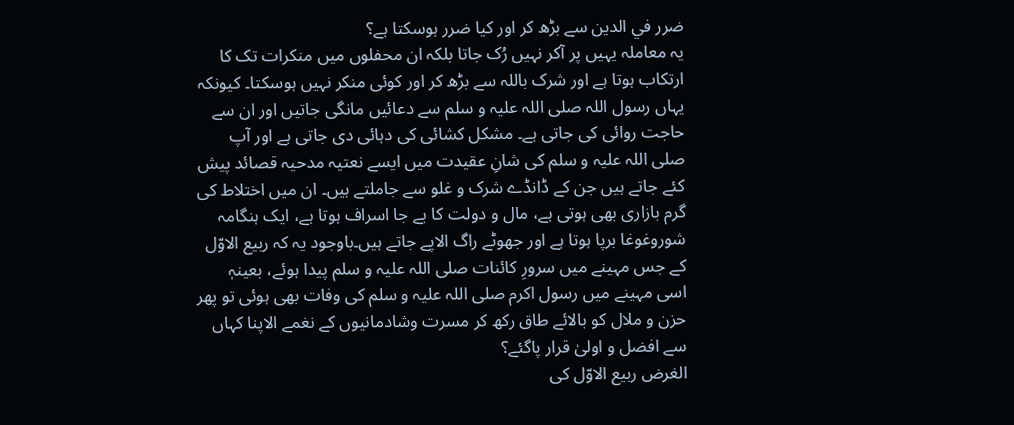ضرر في الدین سے بڑھ کر اور کیا ضرر ہوسکتا ہے؟
یہ معاملہ یہیں پر آکر نہیں رُک جاتا بلکہ ان محفلوں میں منکرات تک کا ارتکاب ہوتا ہے اور شرک باللہ سے بڑھ کر اور کوئی منکر نہیں ہوسکتا۔ کیونکہ یہاں رسول اللہ صلی اللہ علیہ و سلم سے دعائیں مانگی جاتیں اور ان سے حاجت روائی کی جاتی ہے۔ مشکل کشائی کی دہائی دی جاتی ہے اور آپ صلی اللہ علیہ و سلم کی شانِ عقیدت میں ایسے نعتیہ مدحیہ قصائد پیش کئے جاتے ہیں جن کے ڈانڈے شرک و غلو سے جاملتے ہیں۔ ان میں اختلاط کی گرم بازاری بھی ہوتی ہے، مال و دولت کا بے جا اسراف ہوتا ہے، ایک ہنگامہ شوروغوغا برپا ہوتا ہے اور جھوٹے راگ الاپے جاتے ہیں۔باوجود یہ کہ ربیع الاوّل کے جس مہینے میں سرورِ کائنات صلی اللہ علیہ و سلم پیدا ہوئے، بعینہٖ اسی مہینے میں رسول اكرم صلی اللہ علیہ و سلم کی وفات بھی ہوئی تو پھر حزن و ملال کو بالائے طاق رکھ کر مسرت وشادمانیوں کے نغمے الاپنا کہاں سے افضل و اولیٰ قرار پاگئے؟
الغرض ربیع الاوّل کی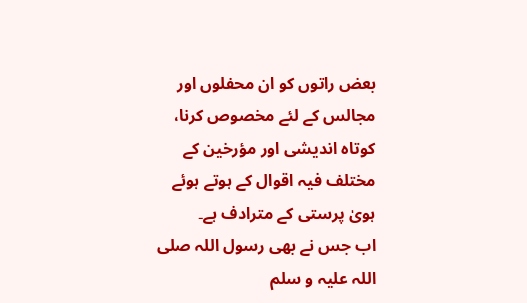بعض راتوں کو ان محفلوں اور مجالس کے لئے مخصوص کرنا، کوتاہ اندیشی اور مؤرخین کے مختلف فیہ اقوال کے ہوتے ہوئے ہویٰ پرستی کے مترادف ہے۔
اب جس نے بھی رسول اللہ صلی اللہ علیہ و سلم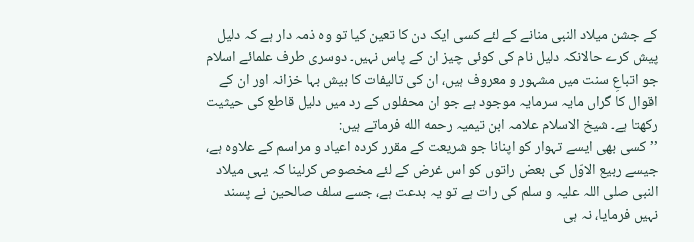کے جشن میلاد النبی منانے کے لئے کسی ایک دن کا تعین کیا تو وہ ذمہ دار ہے کہ دلیل پیش کرے حالانکہ دلیل نام کی کوئی چیز ان کے پاس نہیں۔ دوسری طرف علمائے اسلام جو اتباعِ سنت میں مشہور و معروف ہیں، ان کی تالیفات کا بیش بہا خزانہ اور ان کے اقوال کا گراں مایہ سرمایہ موجود ہے جو ان محفلوں کے رد میں دلیل قاطع کی حیثیت رکھتا ہے۔ شیخ الاسلام علامہ ابن تیمیہ رحمه الله فرماتے ہیں:
’’کسی بھی ایسے تہوار کو اپنانا جو شریعت کے مقرر کردہ اعیاد و مراسم کے علاوہ ہے، جیسے ربیع الاوّل کی بعض راتوں کو اس غرض کے لئے مخصوص کرلینا کہ یہی میلاد النبی صلی اللہ علیہ و سلم کی رات ہے تو یہ بدعت ہے، جسے سلف صالحین نے پسند نہیں فرمایا، نہ ہی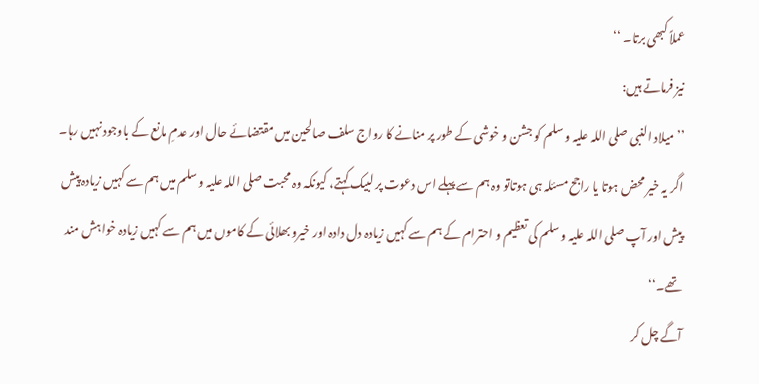عملاً کبھی برتا۔ ‘‘
نیز فرماتے ہیں:
’’میلاد النبی صلی اللہ علیہ و سلم کو جشن و خوشی کے طور پر منانے کا رواج سلف صالحین میں مقتضائے حال اور عدمِ مانع کے باوجود نہیں رہا۔ اگر یہ خیر محض ہوتا یا راجح مسئلہ ہی ہوتاتو وہ ہم سے پہلے اس دعوت پر لبیک کہتے، کیونکہ وہ محبت صلی اللہ علیہ و سلم میں ہم سے کہیں زیادہ پیش پیش اور آپ صلی اللہ علیہ و سلم کی تعظیم و احترام کے ہم سے کہیں زیادہ دل دادہ اور خیرو بھلائی کے کاموں میں ہم سے کہیں زیادہ خواہش مند تھے۔‘‘
آگے چل کر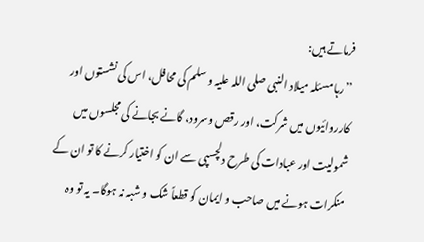فرماتے ہیں:
’’رہا مسئلہ میلاد النبی صلی اللہ علیہ و سلم کی محافل، اس کی نشستوں اور کارروائیوں میں شرکت، اور رقص وسرود، گانے بجانے کی مجلسوں میں شمولیت اور عبادات کی طرح دلچسپی سے ان کو اختیار کرنے کا تو ان کے منکرات ہونے میں صاحب و ایمان کو قطعاً شک و شبہ نہ ہوگا۔ یہ تو وہ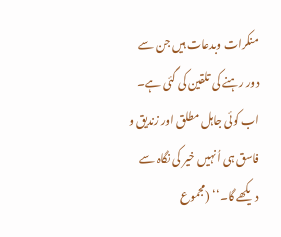منکرات وبدعات ہیں جن سے دور رہنے کی تلقین کی گئی ہے۔ اب کوئی جاہل مطلق اور زندیق و فاسق ہی اُنہیں خیر کی نگاہ سے دیکھے گا۔‘‘ (مجموع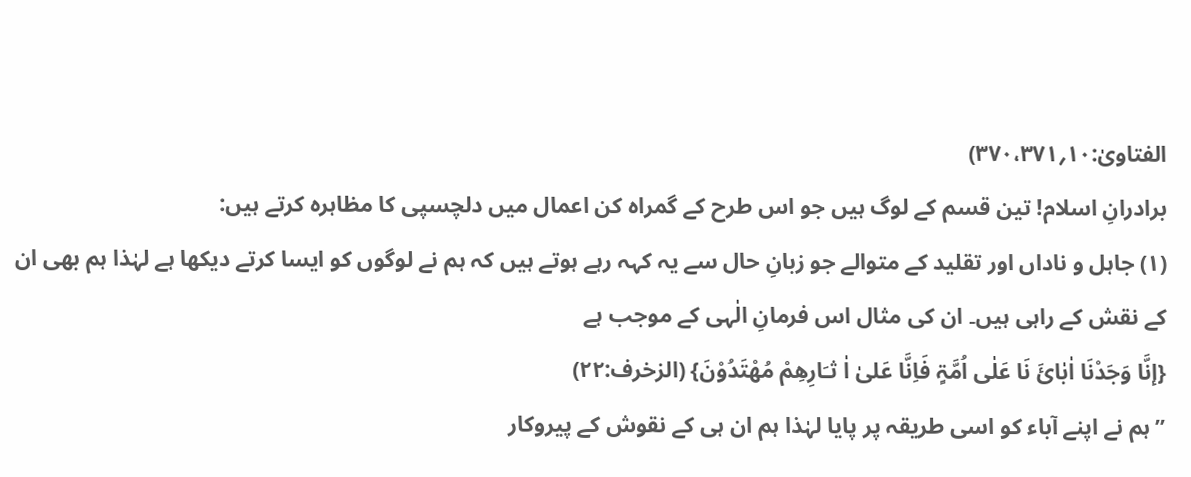الفتاویٰ:۱۰؍۳۷۰،۳۷۱)
برادرانِ اسلام! تین قسم کے لوگ ہیں جو اس طرح کے گمراہ کن اعمال میں دلچسپی کا مظاہرہ کرتے ہیں:
(۱) جاہل و ناداں اور تقلید کے متوالے جو زبانِ حال سے یہ کہہ رہے ہوتے ہیں کہ ہم نے لوگوں کو ایسا کرتے دیکھا ہے لہٰذا ہم بھی ان کے نقش کے راہی ہیں۔ ان کی مثال اس فرمانِ الٰہی کے موجب ہے
{إنَّا وَجَدْنَا اٰبٰائَ نَا عَلٰی اُمَّۃٍ فَاِنَّا عَلیٰ اٰ ثـَارِھِمْ مُھْتَدُوْنَ} (الزخرف:۲۲)
’’ہم نے اپنے آباء کو اسی طریقہ پر پایا لہٰذا ہم ان ہی کے نقوش کے پیروکار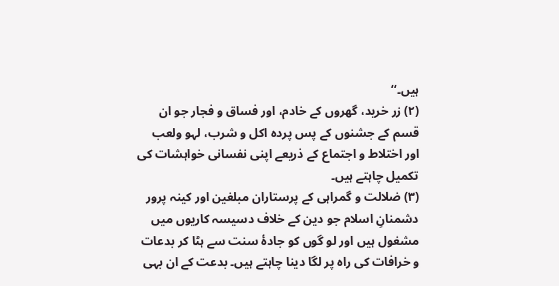ہیں۔‘‘
(۲) زر خرید، گھروں کے خادم، اور فساق و فجار جو ان قسم كے جشنوں کے پس پردہ اکل و شرب، لہو ولعب اور اختلاط و اجتماع کے ذریعے اپنی نفسانی خواہشات کی تکمیل چاہتے ہیں۔
(۳) ضلالت و گمراہی کے پرستاران مبلغین اور کینہ پرور دشمنانِ اسلام جو دین کے خلاف دسیسہ کاریوں میں مشغول ہیں اور لو گوں کو جادۂ سنت سے ہٹا کر بدعات و خرافات کی راہ پر لگا دینا چاہتے ہیں۔ بدعت کے ان بہی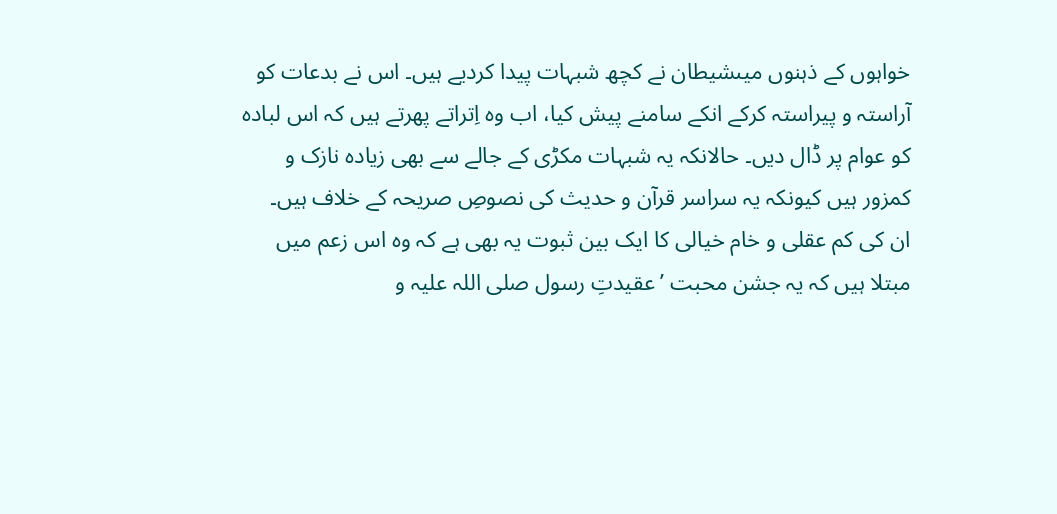خواہوں کے ذہنوں میںشیطان نے کچھ شبہات پیدا کردیے ہیں۔ اس نے بدعات کو آراستہ و پیراستہ کرکے انکے سامنے پیش کیا، اب وہ اِتراتے پھرتے ہیں کہ اس لبادہ کو عوام پر ڈال دیں۔ حالانکہ یہ شبہات مکڑی کے جالے سے بھی زیادہ نازک و کمزور ہیں کیونکہ یہ سراسر قرآن و حدیث کی نصوصِ صریحہ کے خلاف ہیں۔
ان کی کم عقلی و خام خیالی کا ایک بین ثبوت یہ بھی ہے کہ وہ اس زعم میں مبتلا ہیں کہ یہ جشن محبت ’ عقیدتِ رسول صلی اللہ علیہ و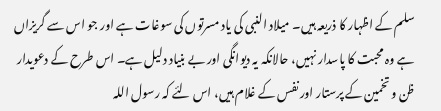سلم کے اظہار کا ذریعہ ہیں۔ میلاد النبی کی یاد مسرتوں کی سوغات ہے اور جو اس سے گریزاں ہے وہ محبت کا پاسدار نہیں، حالانکہ یہ دیوانگی اور بے بنیاد دلیل ہے۔ اس طرح کے دعویدار ظن و تخمین کے پرستار اور نفس کے غلام ہیں، اس لئے کہ رسول اللہ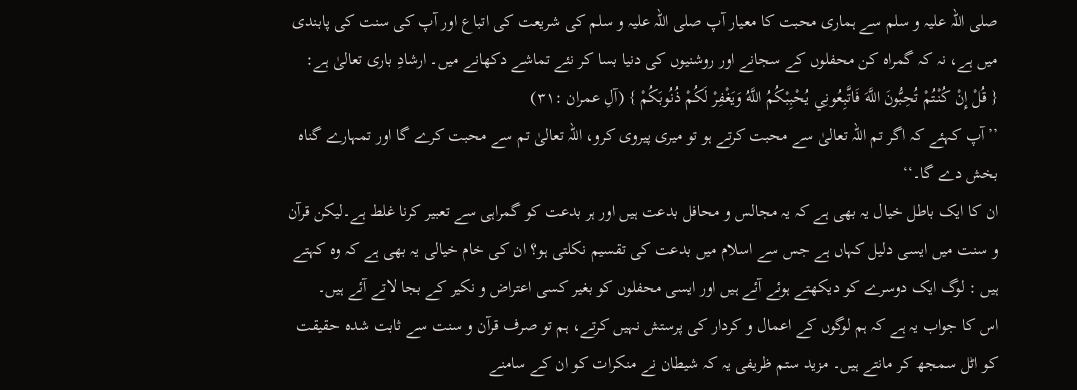صلی اللہ علیہ و سلم سے ہماری محبت کا معیار آپ صلی اللہ علیہ و سلم کی شریعت کی اتباع اور آپ کی سنت کی پابندی میں ہے، نہ کہ گمراہ کن محفلوں کے سجانے اور روشنیوں کی دنیا بسا کر نئے تماشے دکھانے میں۔ ارشادِ باری تعالیٰ ہے:
{ قُلْ إِنْ كُنْتُمْ تُحِبُّونَ اللَّهَ فَاتَّبِعُونِي يُحْبِبْكُمُ اللَّهُ وَيَغْفِرْ لَكُمْ ذُنُوبَكُمْ } (آلِ عمران :۳۱)
’’آپ کہئے کہ اگر تم اللہ تعالیٰ سے محبت کرتے ہو تو میری پیروی کرو، اللہ تعالیٰ تم سے محبت کرے گا اور تمہارے گناہ بخش دے گا۔‘‘
ان کا ایک باطل خیال یہ بھی ہے کہ یہ مجالس و محافل بدعت ہیں اور ہر بدعت کو گمراہی سے تعبیر کرنا غلط ہے۔لیکن قرآن و سنت میں ایسی دلیل کہاں ہے جس سے اسلام میں بدعت کی تقسیم نکلتی ہو؟ ان کی خام خیالی یہ بھی ہے کہ وہ کہتے ہیں : لوگ ایک دوسرے کو دیکھتے ہوئے آئے ہیں اور ایسی محفلوں کو بغیر کسی اعتراض و نکیر کے بجا لاتے آئے ہیں۔
اس کا جواب یہ ہے کہ ہم لوگوں کے اعمال و کردار کی پرستش نہیں کرتے، ہم تو صرف قرآن و سنت سے ثابت شدہ حقیقت کو اٹل سمجھ کر مانتے ہیں۔ مزید ستم ظریفی یہ کہ شیطان نے منکرات کو ان کے سامنے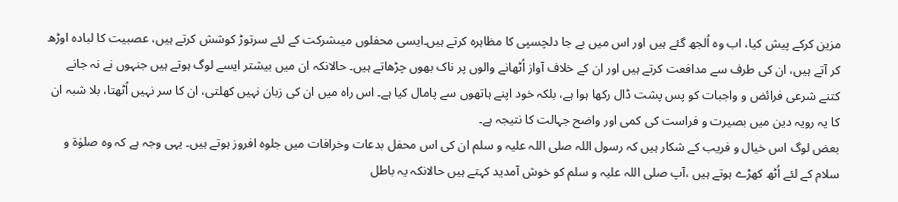مزین کرکے پیش کیا، اب وہ اُلجھ گئے ہیں اور اس میں بے جا دلچسپی کا مظاہرہ کرتے ہیں۔ایسی محفلوں میںشرکت کے لئے سرتوڑ کوشش کرتے ہیں، عصبیت کا لبادہ اوڑھ کر آتے ہیں، ان کی طرف سے مدافعت کرتے ہیں اور ان کے خلاف آواز اُٹھانے والوں پر ناک بھوں چڑھاتے ہیں۔ حالانکہ ان میں بیشتر ایسے لوگ ہوتے ہیں جنہوں نے نہ جانے کتنے شرعی فرائض و واجبات کو پس پشت ڈال رکھا ہوا ہے، بلکہ خود اپنے ہاتھوں سے پامال کیا ہے۔ اس راہ میں ان کی زبان نہیں کھلتی، ان کا سر نہیں اُٹھتا، بلا شبہ ان کا یہ رویہ دین میں بصیرت و فراست کی کمی اور واضح جہالت کا نتیجہ ہے۔
بعض لوگ اس خیال و فریب کے شکار ہیں کہ رسول اللہ صلی اللہ علیہ و سلم ان کی اس محفل بدعات وخرافات میں جلوہ افروز ہوتے ہیں۔ یہی وجہ ہے کہ وہ صلوٰۃ و سلام کے لئے اُٹھ کھڑے ہوتے ہیں ،آپ صلی اللہ علیہ و سلم کو خوش آمدید کہتے ہیں حالانکہ یہ باطل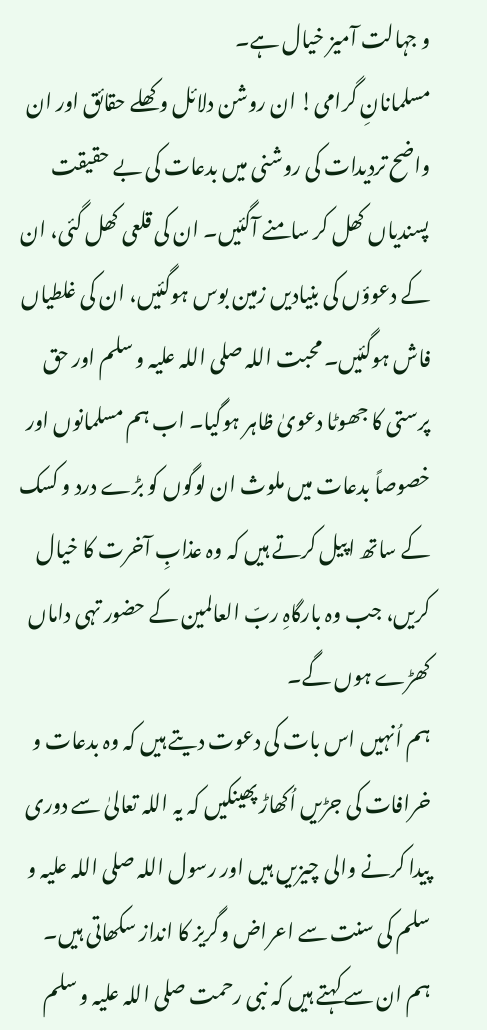و جہالت آمیز خیال ہے۔
مسلمانانِ گرامی! ان روشن دلائل و کھلے حقائق اور ان واضح تردیدات کی روشنی میں بدعات کی بے حقیقت پسندیاں کھل کر سامنے آگئیں۔ ان کی قلعی کھل گئی، ان کے دعوؤں کی بنیادیں زمین بوس ہوگئیں، ان کی غلطیاں فاش ہوگئیں۔ محبت اللہ صلی اللہ علیہ و سلم اور حق پرستی کا جھوٹا دعویٰ ظاہر ہوگیا۔ اب ہم مسلمانوں اور خصوصاً بدعات میں ملوث ان لوگوں کو بڑے درد و کسک کے ساتھ اپیل کرتے ہیں کہ وہ عذابِ آخرت کا خیال کریں، جب وہ بارگاہِ ربّ العالمین کے حضور تہی داماں کھڑے ہوں گے۔
ہم اُنہیں اس بات کی دعوت دیتے ہیں کہ وہ بدعات و خرافات کی جڑیں اُکھاڑ پھینکیں کہ یہ اللہ تعالیٰ سے دوری پیدا کرنے والی چیزیں ہیں اور رسول اللہ صلی اللہ علیہ و سلم کی سنت سے اعراض وگریز کا انداز سکھاتی ہیں۔
ہم ان سے کہتے ہیں کہ نبی رحمت صلی اللہ علیہ و سلم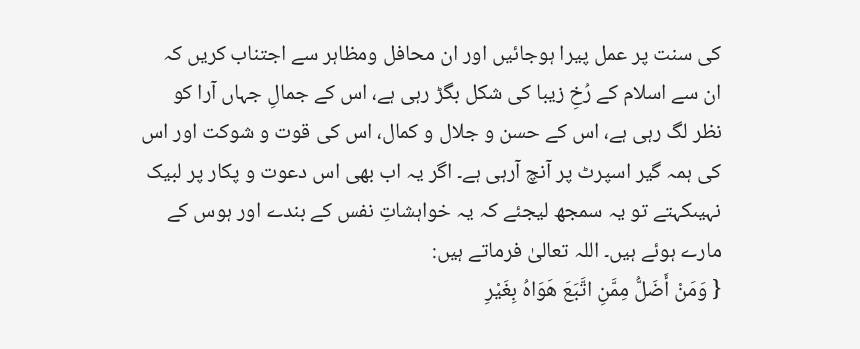كی سنت پر عمل پیرا ہوجائیں اور ان محافل ومظاہر سے اجتناب کریں کہ ان سے اسلام کے رُخِ زیبا کی شکل بگڑ رہی ہے، اس کے جمالِ جہاں آرا کو نظر لگ رہی ہے، اس کے حسن و جلال و کمال، اس کی قوت و شوکت اور اس کی ہمہ گیر اسپرٹ پر آنچ آرہی ہے۔ اگر یہ اب بھی اس دعوت و پکار پر لبیک نہیںکہتے تو یہ سمجھ لیجئے کہ یہ خواہشاتِ نفس کے بندے اور ہوس کے مارے ہوئے ہیں۔ اللہ تعالیٰ فرماتے ہیں:
{ وَمَنْ أَضَلُّ مِمَّنِ اتَّبَعَ هَوَاهُ بِغَيْرِ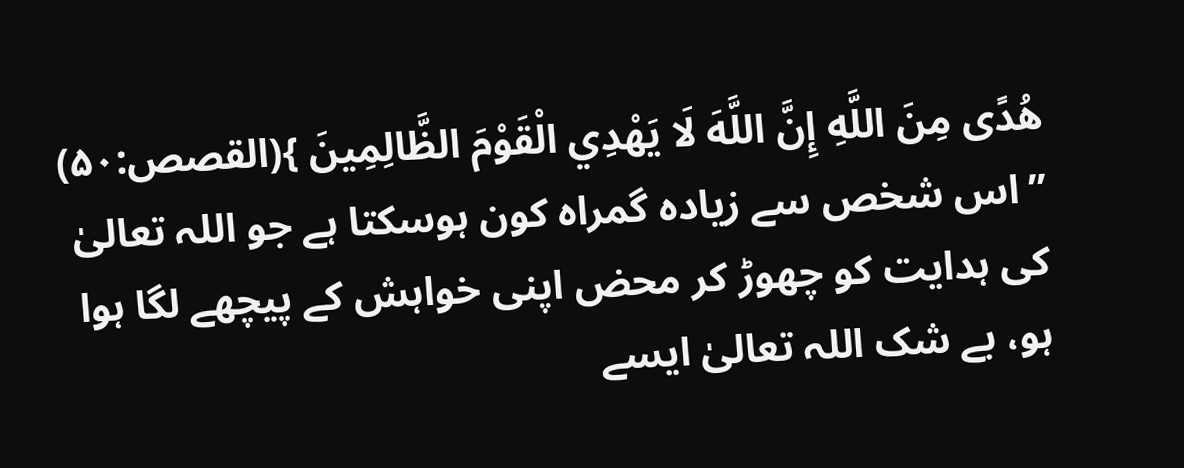هُدًى مِنَ اللَّهِ إِنَّ اللَّهَ لَا يَهْدِي الْقَوْمَ الظَّالِمِينَ }(القصص:۵۰)
’’اس شخص سے زیادہ گمراہ کون ہوسکتا ہے جو اللہ تعالیٰ کی ہدایت کو چھوڑ کر محض اپنی خواہش کے پیچھے لگا ہوا ہو، بے شک اللہ تعالیٰ ایسے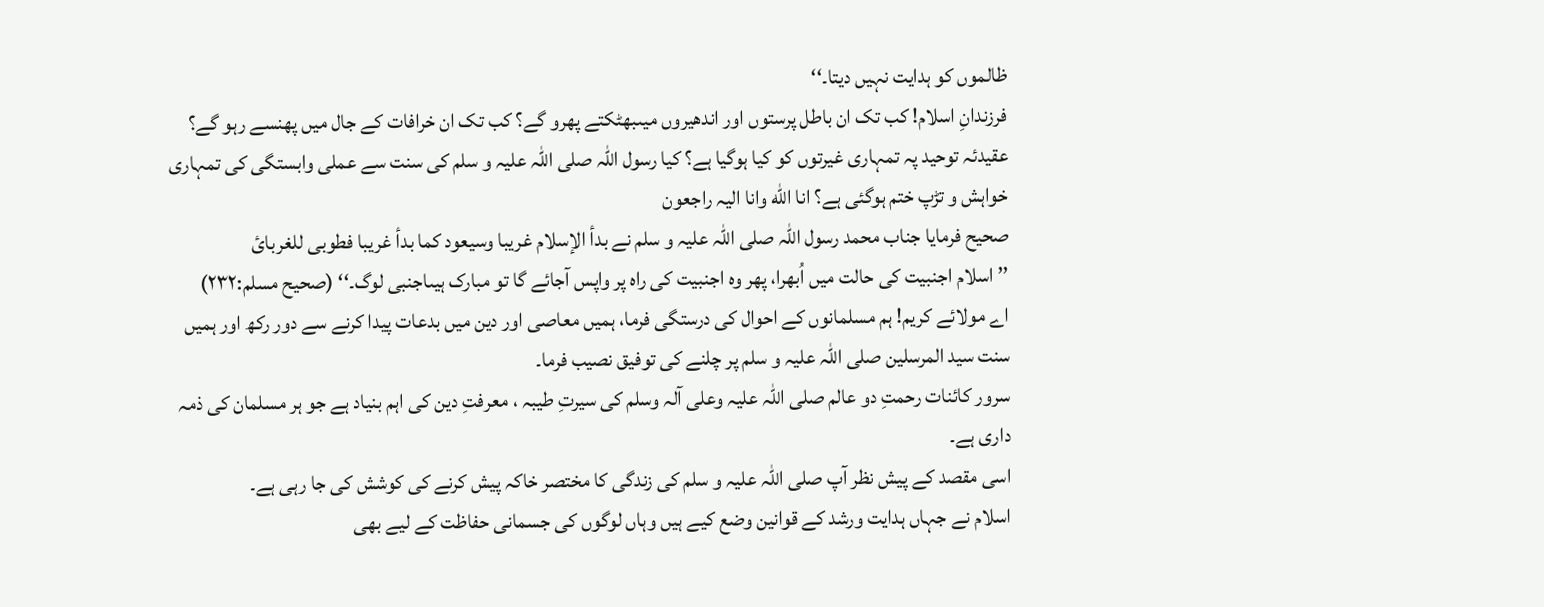ظالموں کو ہدایت نہیں دیتا۔‘‘
فرزندانِ اسلام! کب تک ان باطل پرستوں اور اندھیروں میںبھٹکتے پھرو گے؟ کب تک ان خرافات کے جال میں پھنسے رہو گے؟ عقیدئہ توحید پہ تمہاری غیرتوں کو کیا ہوگیا ہے؟ کیا رسول اللہ صلی اللہ علیہ و سلم کی سنت سے عملی وابستگی کی تمہاری خواہش و تڑپ ختم ہوگئی ہے؟ انا الله وانا الیہ راجعون
صحیح فرمایا جناب محمد رسول اللہ صلی اللہ علیہ و سلم نے بدأ الإسلام غریبا وسیعود کما بدأ غریبا فطوبی للغربائ
’’اسلام اجنبیت کی حالت میں اُبھرا، پھر وہ اجنبیت کی راہ پر واپس آجائے گا تو مبارک ہیںاجنبی لوگ۔‘‘ (صحیح مسلم:۲۳۲)
اے مولائے کریم! ہم مسلمانوں کے احوال کی درستگی فرما، ہمیں معاصی اور دین میں بدعات پیدا کرنے سے دور رکھ اور ہمیں سنت سید المرسلین صلی اللہ علیہ و سلم پر چلنے کی توفیق نصیب فرما۔
سرور کائنات رحمتِ دو عالم صلی اللہ علیہ وعلی آلہ وسلم کی سیرتِ طیبہ ، معرفتِ دین کی اہم بنیاد ہے جو ہر مسلمان کی ذمہ داری ہے۔
اسی مقصد كے پیش نظر آپ صلی اللہ علیہ و سلم کی زندگی کا مختصر خاکہ پیش کرنے کی کوشش کی جا رہی ہے۔
اسلام نے جہاں ہدایت ورشد کے قوانین وضع کیے ہیں وہاں لوگوں کی جسمانی حفاظت کے لیے بھی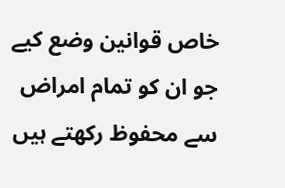خاص قوانین وضع کیے جو ان کو تمام امراض سے محفوظ رکھتے ہیں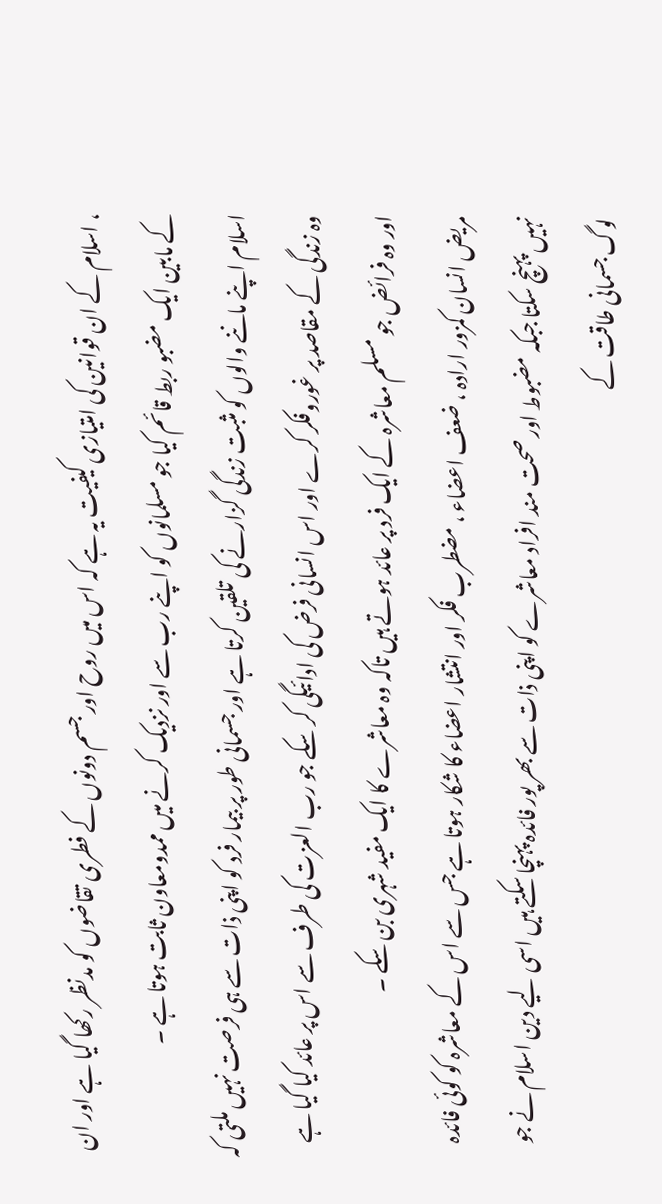، اسلام کے ان قوانین کی امتیازی کیفیت یہ ہے کہ اس میں روح اور جسم دونوں کے فطری تقاضوں کو مدنظر رکھا گیا ہے اور ان کے مابین ایک مضبو ربط قائم کیا جو مسلمانوں کو اپنے رب سے اور نزدیک کرنے میں ممدومعاون ثابت ہوتا ہے ۔
اسلام اپنے ماننے والوں کو مثبت زندگی گزارنے کی تلقین کرتا ہے اور جسمانی طور پر بیمار فرد کو اپنی ذات سے ہی فرصت نہیں ملتی کہ وہ زندگی کے مقاصد پر غوروفکر کرے اور اس انسانی فرض کی ادائیگی کر سکے جو رب العزت کی طرف سے اس پر عائد کیا گیا ہے اور وہ فرائض جو مسلم معاشرہ کے ایک فرد پر عائد ہوتے ہیں تاکہ وہ معاشرے کا ایک مفید شہری بن سکے ۔
مریض انسان کمزور ارادہ ، ضعف اعضاء ، مضطرب فکر اور انتشار اعضاء کا شکار ہوتا ہے جس سے اس کے معاشرہ کو کوئی فائدہ نہیں پہنچ سکتا جبکہ مضبوط اور صحت مند افراد معاشرے کو اپنی ذات سے بھر پور فائدہ پہنچا سکتے ہیں اسی لیے دین اسلام نے جو لوگ جسمانی طاقت کے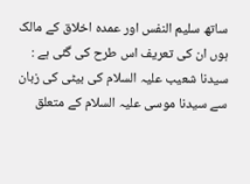ساتھ سلیم النفس اور عمدہ اخلاق کے مالک ہوں ان کی تعریف اس طرح کی گئی ہے :
سیدنا شعیب علیہ السلام کی بیٹی کی زبان سے سیدنا موسی علیہ السلام کے متعلق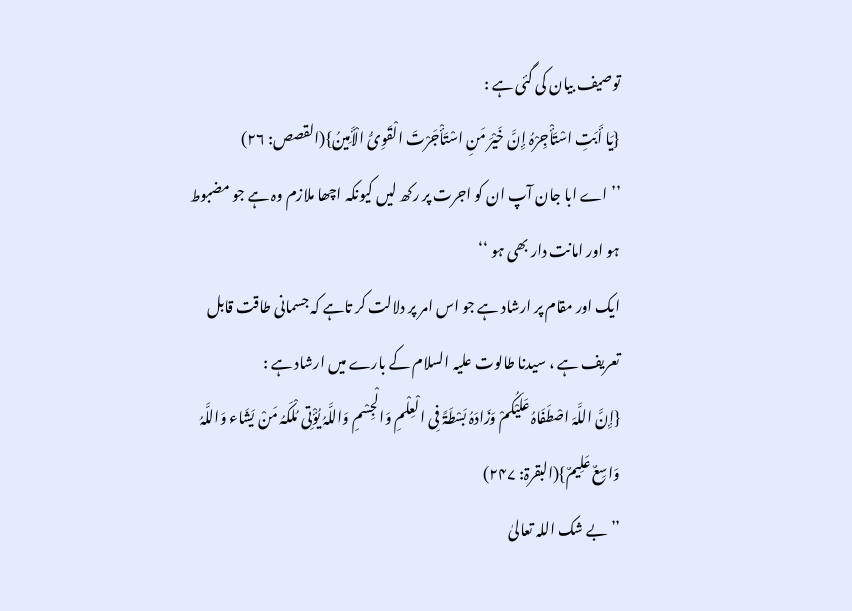توصیف بیان کی گئی ہے :
{یَا أَبَتِ اسْتَأْجِرْہُ إِنَّ خَیْرَ مَنِ اسْتَأْجَرْتَ الْقَوِیُّ الْأَمِینُ}(القصص: ۲۶)
’’اے ابا جان آپ ان کو اجرت پر رکھ لیں کیونکہ اچھا ملازم وہ ہے جو مضبوط ہو اور امانت دار بھی ہو ‘‘
ایک اور مقام پر ارشاد ہے جو اس امر پر دلالت کر تاہے کہ جسمانی طاقت قابل تعریف ہے ، سیدنا طالوت علیہ السلام کے بارے میں ارشاد ہے :
{إِنَّ اللَّہَ اصْطَفَاہُ عَلَیْکُمْ وَزَادَہُ بَسْطَۃً فِی الْعِلْمِ وَالْجِسْمِ وَاللَّہُ یُؤْتِی مُلْکَہُ مَنْ یَشَاء وَاللَّہُ وَاسِعٌ عَلِیمٌ}(البقرۃ: ۲۴۷)
’’بے شک اللہ تعالیٰ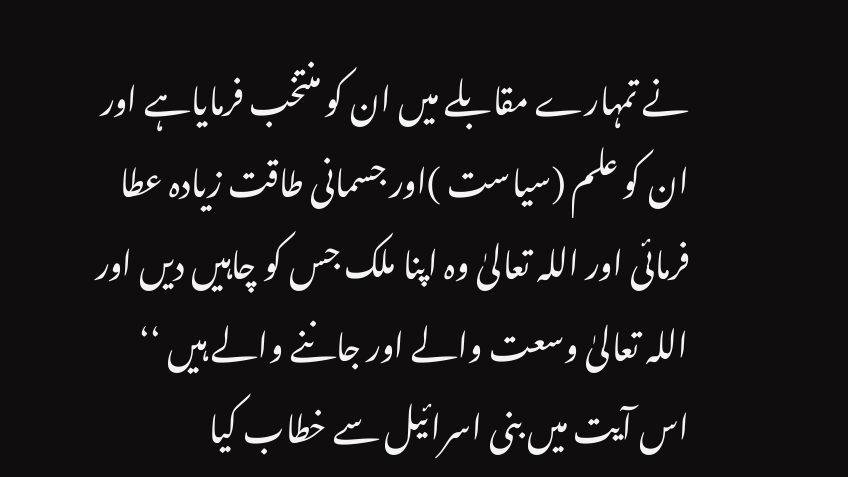نے تمہارے مقابلے میں ان کو منتخب فرمایاہے اور ان کو علم (سیاست )اور جسمانی طاقت زیادہ عطا فرمائی اور اللہ تعالیٰ وہ اپنا ملک جس کو چاہیں دیں اور اللہ تعالیٰ وسعت والے اور جاننے والے ہیں ‘‘
اس آیت میں بنی اسرائیل سے خطاب کیا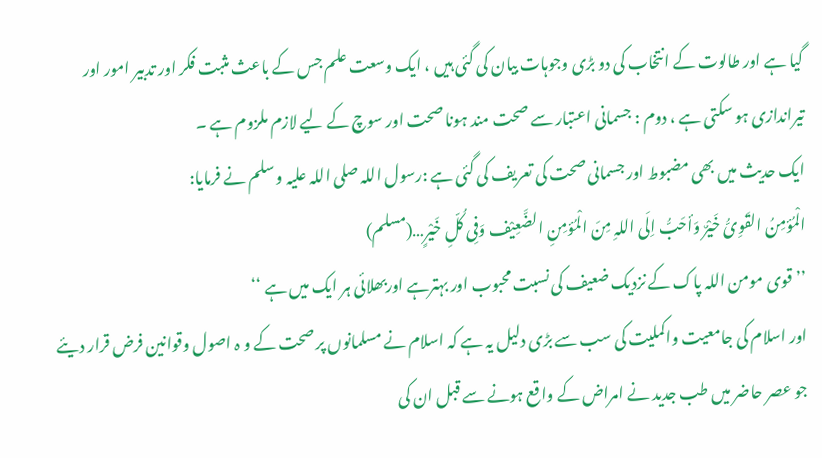گیا ہے اور طالوت کے انتخاب کی دو بڑی وجوہات بیان کی گئی ہیں ، ایک وسعت علم جس کے باعث مثبت فکر اور تدبیر امور اور تیراندازی ہو سکتی ہے ، دوم : جسمانی اعتبار سے صحت مند ہونا صحت اور سوچ کے لیے لازم ملزوم ہے ۔
ایک حدیث میں بھی مضبوط اور جسمانی صحت کی تعریف کی گئی ہے :رسول اللہ صلی اللہ علیہ و سلم نے فرمایا:
الْمُؤمِنُ القَوِیُّ خَیْرٌ وَأحَبُّ اِلَی اللہِ مِنَ الْمُؤمِنِ الضَّعِیْف وَفِی کُلِّ خَیْرٍ…(مسلم)
’’قوی مومن اللہ پاک کے نزدیک ضعیف کی نسبت محبوب اور بہترہے اوربھلائی ہر ایک میں ہے ‘‘
اور اسلام کی جامعیت واکملیت کی سب سے بڑی دلیل یہ ہے کہ اسلام نے مسلمانوں پر صحت کے و ہ اصول وقوانین فرض قرار دیئے جو عصر حاضر میں طب جدید نے امراض کے واقع ہونے سے قبل ان کی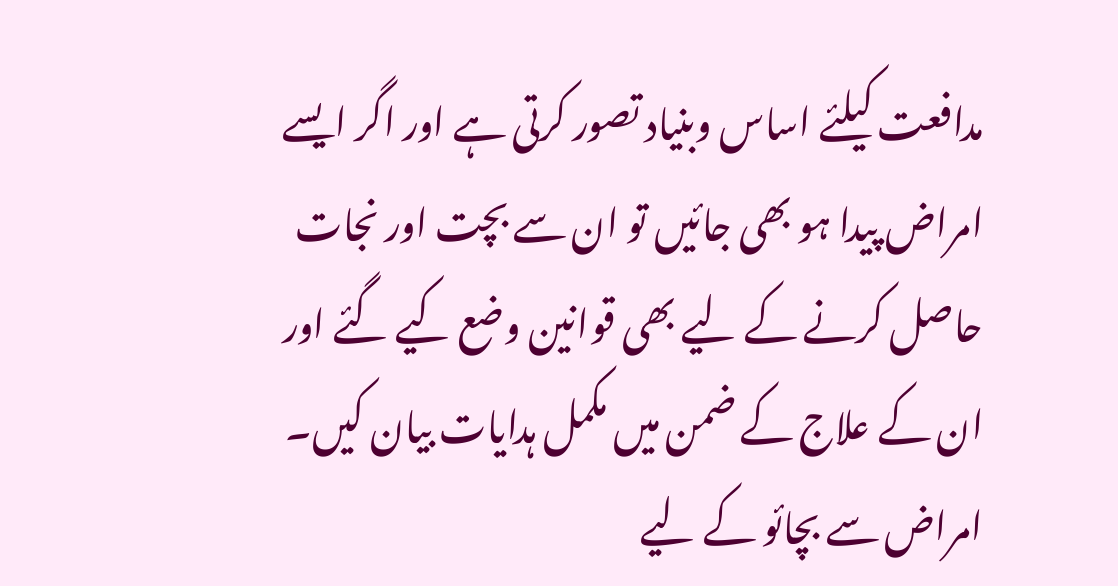مدافعت کیلئے اساس وبنیاد تصور کرتی ہے اور اگر ایسے امراض پیدا ہو بھی جائیں تو ان سے بچت اور نجات حاصل کرنے کے لیے بھی قوانین وضع کیے گئے اور ان کے علاج کے ضمن میں مکمل ہدایات بیان کیں۔
امراض سے بچائو کے لیے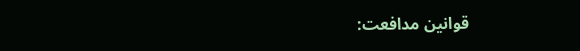قوانین مدافعت: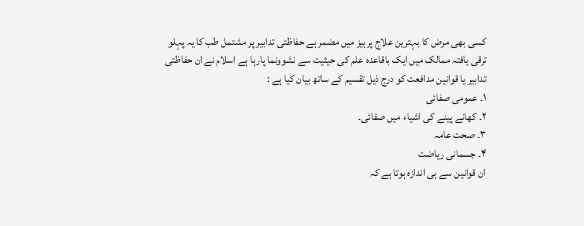کسی بھی مرض کا بہترین علاج پرہیز میں مضمر ہے حفاظتی تدابیر پر مشتمل طب کا یہ پہلو ترقی یافتہ ممالک میں ایک باقاعدہ علم کی حیثیت سے نشوونما پارہا ہے اسلام نے ان حفاظتی تدابیر یا قوانین مدافعت کو درج ذیل تقسیم کے ساتھ بیان کیا ہے :
۱۔ عمومی صفائی
۲۔ کھانے پینے کی اشیاء میں صفائی۔
۳۔ صحت عامہ
۴۔ جسمانی ریاضت
ان قوانین سے ہی اندازہ ہوتا ہے کہ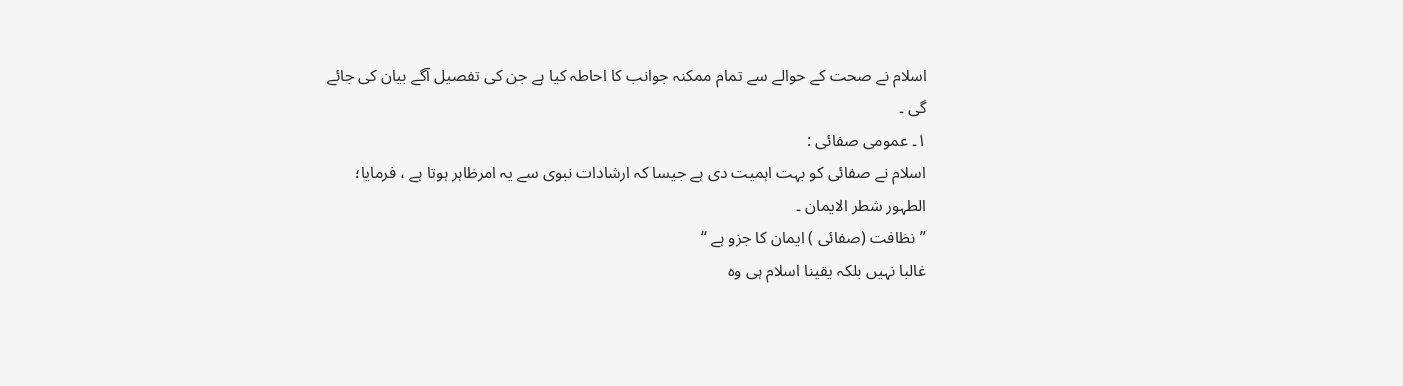اسلام نے صحت کے حوالے سے تمام ممکنہ جوانب کا احاطہ کیا ہے جن کی تفصیل آگے بیان کی جائے گی ۔
۱۔ عمومی صفائی :
اسلام نے صفائی کو بہت اہمیت دی ہے جیسا کہ ارشادات نبوی سے یہ امرظاہر ہوتا ہے ، فرمایا؛
الطہور شطر الایمان ۔
’’نظافت (صفائی ) ایمان کا جزو ہے ‘‘
غالبا نہیں بلکہ یقینا اسلام ہی وہ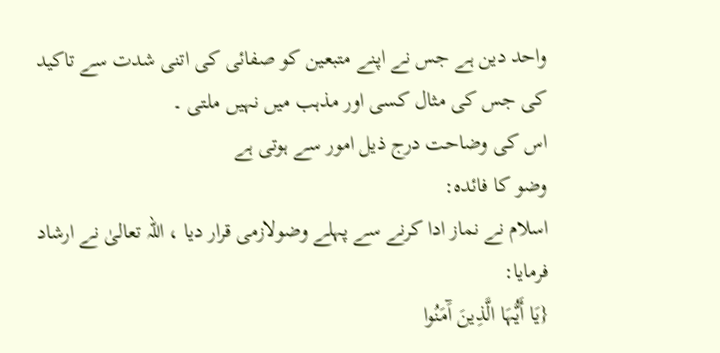واحد دین ہے جس نے اپنے متبعین کو صفائی کی اتنی شدت سے تاکید کی جس کی مثال کسی اور مذہب میں نہیں ملتی ۔
اس کی وضاحت درج ذیل امور سے ہوتی ہے
وضو کا فائدہ:
اسلام نے نماز ادا کرنے سے پہلے وضولازمی قرار دیا ، اللہ تعالیٰ نے ارشاد فرمایا:
{یَا أَیُّہَا الَّذِینَ آَمَنُوا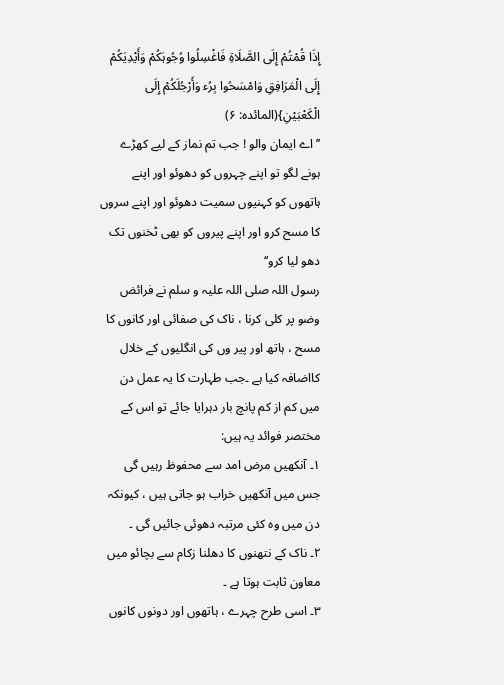إِذَا قُمْتُمْ إِلَی الصَّلَاۃِ فَاغْسِلُوا وُجُوہَکُمْ وَأَیْدِیَکُمْ إِلَی الْمَرَافِقِ وَامْسَحُوا بِرُء وَأَرْجُلَکُمْ إِلَی الْکَعْبَیْنِ}(المائدہ: ۶)
’’اے ایمان والو ! جب تم نماز کے لیے کھڑے ہونے لگو تو اپنے چہروں کو دھوئو اور اپنے ہاتھوں کو کہنیوں سمیت دھوئو اور اپنے سروں کا مسح کرو اور اپنے پیروں کو بھی ٹخنوں تک دھو لیا کرو‘‘
رسول اللہ صلی اللہ علیہ و سلم نے فرائض وضو پر کلی کرنا ، ناک کی صفائی اور کانوں کا مسح ، ہاتھ اور پیر وں کی انگلیوں کے خلال کااضافہ کیا ہے ۔جب طہارت کا یہ عمل دن میں کم از کم پانچ بار دہرایا جائے تو اس کے مختصر فوائد یہ ہیں:
۱۔ آنکھیں مرض امد سے محفوظ رہیں گی جس میں آنکھیں خراب ہو جاتی ہیں ، کیونکہ دن میں وہ کئی مرتبہ دھوئی جائیں گی ۔
۲۔ ناک کے نتھنوں کا دھلنا زکام سے بچائو میں معاون ثابت ہوتا ہے ۔
۳۔ اسی طرح چہرے ، ہاتھوں اور دونوں کانوں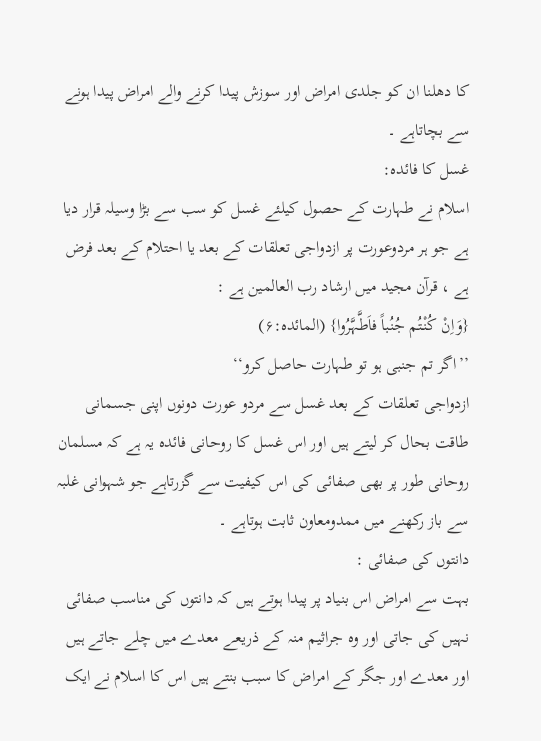کا دھلنا ان کو جلدی امراض اور سوزش پیدا کرنے والے امراض پیدا ہونے سے بچاتاہے ۔
غسل کا فائدہ:
اسلام نے طہارت کے حصول کیلئے غسل کو سب سے بڑا وسیلہ قرار دیا ہے جو ہر مردوعورت پر ازدواجی تعلقات کے بعد یا احتلام کے بعد فرض ہے ، قرآن مجید میں ارشاد رب العالمین ہے :
{وَاِنْ کُنْتُم جُنُباً فاَطَّہَّرُوا} (المائدہ:۶)
’’اگر تم جنبی ہو تو طہارت حاصل کرو‘‘
ازدواجی تعلقات کے بعد غسل سے مردو عورت دونوں اپنی جسمانی طاقت بحال کر لیتے ہیں اور اس غسل کا روحانی فائدہ یہ ہے کہ مسلمان روحانی طور پر بھی صفائی کی اس کیفیت سے گزرتاہے جو شہوانی غلبہ سے باز رکھنے میں ممدومعاون ثابت ہوتاہے ۔
دانتوں کی صفائی :
بہت سے امراض اس بنیاد پر پیدا ہوتے ہیں کہ دانتوں کی مناسب صفائی نہیں کی جاتی اور وہ جراثیم منہ کے ذریعے معدے میں چلے جاتے ہیں اور معدے اور جگر کے امراض کا سبب بنتے ہیں اس کا اسلام نے ایک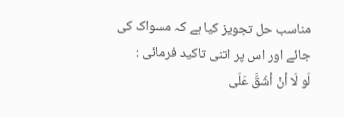مناسب حل تجویز کیا ہے کہ مسواک کی جائے اور اس پر اتنی تاکید فرمائی :
لَو لَا أنْ أشُقَّ عَلَی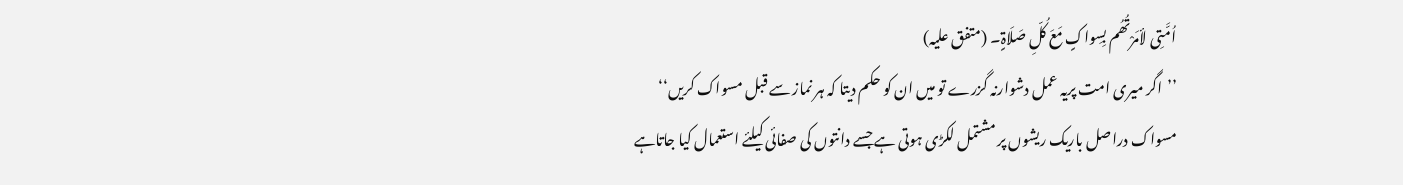اُمَّتِی لأمَرْتُھُم بِسِواکٍ مَعَ کُلِّ صَلَاۃٍ۔ (متفق علیہ)
’’اگر میری امت پریہ عمل دشوارنہ گزرے تو میں ان کو حکم دیتا کہ ہر نماز سے قبل مسواک کریں‘‘
مسواک دراصل باریک ریشوں پر مشتمل لکڑی ہوتی ہے جسے دانتوں کی صفائی کیلئے استعمال کیا جاتاہے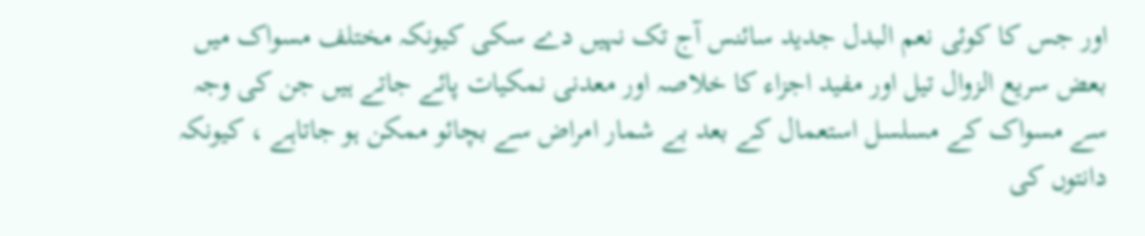اور جس کا کوئی نعم البدل جدید سائنس آج تک نہیں دے سکی کیونکہ مختلف مسواک میں بعض سریع الزوال تیل اور مفید اجزاء کا خلاصہ اور معدنی نمکیات پائے جاتے ہیں جن کی وجہ سے مسواک کے مسلسل استعمال کے بعد بے شمار امراض سے بچائو ممکن ہو جاتاہے ، کیونکہ دانتوں کی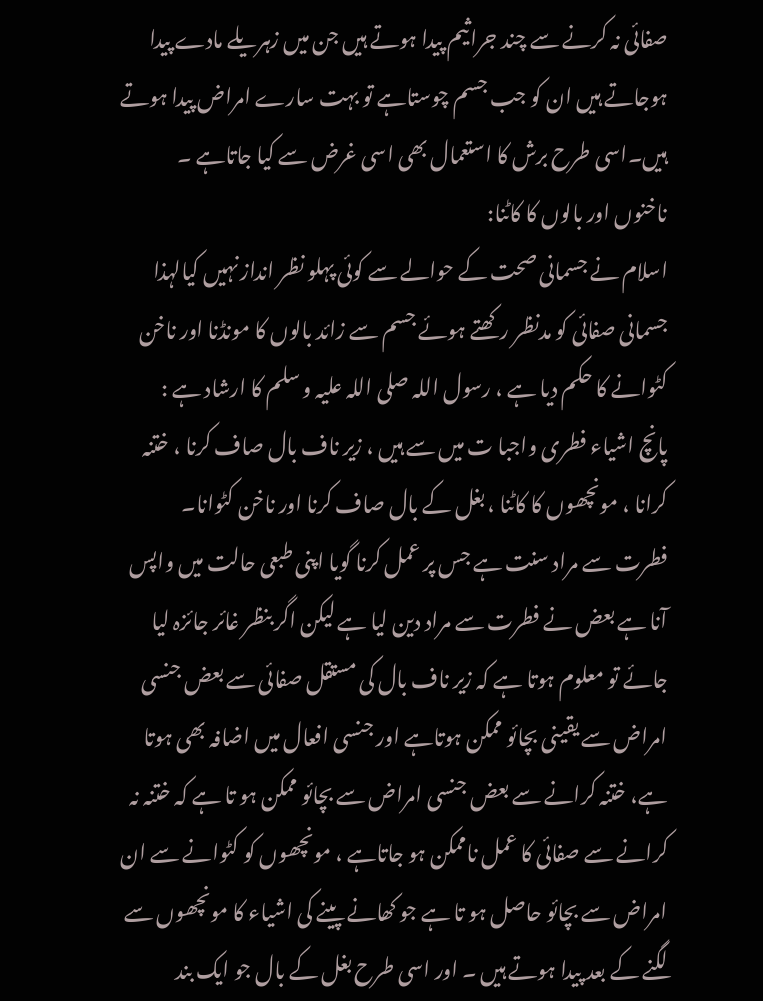صفائی نہ کرنے سے چند جراثیم پیدا ہوتے ہیں جن میں زہریلے مادے پیدا ہوجاتے ہیں ان کو جب جسم چوستاہے تو بہت سارے امراض پیدا ہوتے ہیں۔اسی طرح برش کا استعمال بھی اسی غرض سے کیا جاتاہے ۔
ناخنوں اور بالوں کا کاٹنا:
اسلام نے جسمانی صحت کے حوالے سے کوئی پہلو نظر انداز نہیں کیالہذا جسمانی صفائی کو مدنظر رکھتے ہوئے جسم سے زائد بالوں کا مونڈنا اور ناخن کٹوانے کا حکم دیا ہے ، رسول اللہ صلی اللہ علیہ و سلم کا ارشاد ہے :
پانچ اشیاء فطری واجبا ت میں سے ہیں ، زیر ناف بال صاف کرنا ، ختنہ کرانا ، مونچھوں کا کاٹنا ، بغل کے بال صاف کرنا اور ناخن کٹوانا۔
فطرت سے مراد سنت ہے جس پر عمل کرنا گویا اپنی طبعی حالت میں واپس آنا ہے بعض نے فطرت سے مراد دین لیا ہے لیکن اگر بنظر غائر جائزہ لیا جائے تو معلوم ہوتا ہے کہ زیر ناف بال کی مستقل صفائی سے بعض جنسی امراض سے یقینی بچائو ممکن ہوتاہے اور جنسی افعال میں اضافہ بھی ہوتا ہے، ختنہ کرانے سے بعض جنسی امراض سے بچائو ممکن ہو تا ہے کہ ختنہ نہ کرانے سے صفائی کا عمل ناممکن ہو جاتاہے ، مونچھوں کو کٹوانے سے ان امراض سے بچائو حاصل ہو تا ہے جو کھانے پینے کی اشیاء کا مونچھوں سے لگنے کے بعد پیدا ہوتے ہیں ۔ اور اسی طرح بغل کے بال جو ایک بند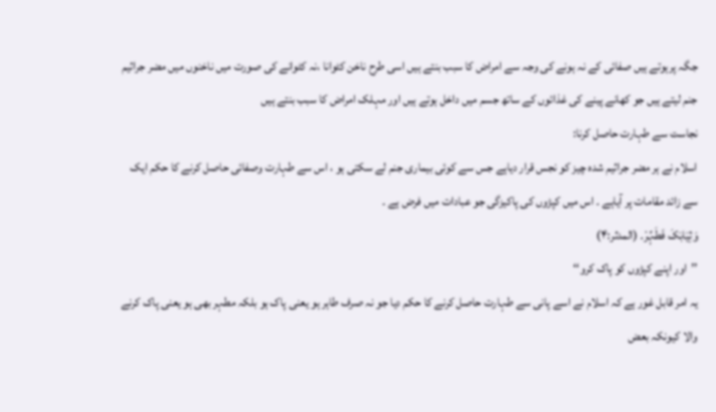جگہ پرہوتے ہیں صفائی کے نہ ہونے کی وجہ سے امراض کا سبب بنتے ہیں اسی طرح ناخن کٹوانا ،نہ کٹوانے کی صورت میں ناخنوں میں مضر جراثیم جنم لیتے ہیں جو کھانے پینے کی غذائوں کے ساتھ جسم میں داخل ہوتے ہیں اور مہلک امراض کا سبب بنتے ہیں
نجاست سے طہارت حاصل کرنا:
اسلام نے ہر مضر جراثیم شدہ چیز کو نجس قرار دیاہے جس سے کوئی بیماری جنم لے سکتی ہو ، اس سے طہارت وصفائی حاصل کرنے کا حکم ایک سے زائد مقامات پر آیاہے ۔ اس میں کپڑوں کی پاکیزگی جو عبادات میں فرض ہے ۔
وَثِیَابَکَ فَطَہِّرْ۔ (المدثر:۴)
’’اور اپنے کپڑوں کو پاک کرو‘‘
یہ امر قابل غور ہے کہ اسلام نے اسے پانی سے طہارت حاصل کرنے کا حکم دیا جو نہ صرف طاہر ہو یعنی پاک ہو بلکہ مطہر بھی ہو یعنی پاک کرنے والا کیونکہ بعض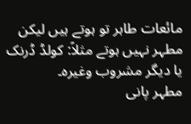مائعات طاہر تو ہوتے ہیں لیکن مطہر نہیں ہوتے مثلاً: کولڈ ڈرنک یا دیگر مشروب وغیرہ۔
مطہر پانی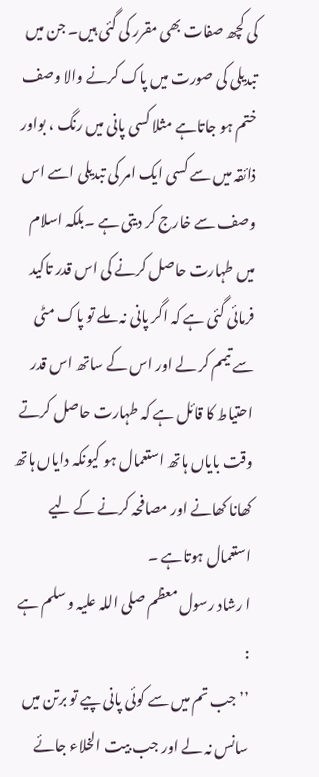کی کچھ صفات بھی مقرر کی گئی ہیں۔ جن میں تبدیلی کی صورت میں پاک کرنے والا وصف ختم ہو جاتاہے مثلا کسی پانی میں رنگ ، بواور ذائقہ میں سے کسی ایک امر کی تبدیلی اسے اس وصف سے خارج کر دیتی ہے ۔بلکہ اسلام میں طہارت حاصل کرنے کی اس قدر تاکید فرمائی گئی ہے کہ اگر پانی نہ ملے تو پاک مٹی سے تیمم کر لے اور اس کے ساتھ اس قدر احتیاط کا قائل ہے کہ طہارت حاصل کرتے وقت بایاں ہاتھ استعمال ہو کیونکہ دایاں ہاتھ کھانا کھانے اور مصافحہ کرنے کے لیے استعمال ہوتاہے ۔
ا رشاد رسول معظم صلی اللہ علیہ و سلم ہے :
’’جب تم میں سے کوئی پانی پیے تو برتن میں سانس نہ لے اور جب بیت الخلاء جائے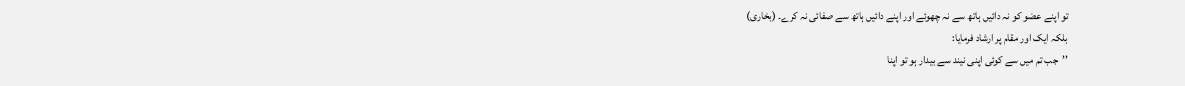تو اپنے عضو کو نہ دائیں ہاتھ سے نہ چھوئے اور اپنے دائیں ہاتھ سے صفائی نہ کرے۔ (بخاری)
بلکہ ایک اور مقام پر ارشاد فرمایا:
’’جب تم میں سے کوئی اپنی نیند سے بیدار ہو تو اپنا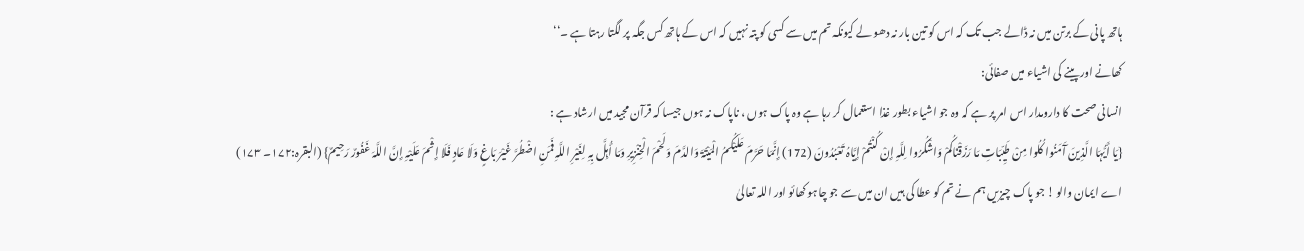ہاتھ پانی کے برتن میں نہ ڈالے جب تک کہ اس کو تین بار نہ دھو لے کیونکہ تم میں سے کسی کو پتہ نہیں کہ اس کے ہاتھ کس جگہ پر لگتا رہتا ہے ۔‘‘
کھانے اور پینے کی اشیاء میں صفائی:
انسانی صحت کا دارومدار اس امر پر ہے کہ وہ جو اشیاء بطور غذا استعمال کر رہا ہے وہ پاک ہوں ، ناپاک نہ ہوں جیسا کہ قرآن مجید میں ارشاد ہے :
{یَا أَیُّہَا الَّذِینَ آَمَنُوا کُلُوا مِنْ طَیِّبَاتِ مَا رَزَقْنَاکُمْ وَاشْکُرُوا لِلَّہِ إِنْ کُنْتُمْ إِیَّاہُ تَعْبُدُونَ (172) إِنَّمَا حَرَّمَ عَلَیْکُمُ الْمَیْتَۃَ وَالدَّمَ وَلَحْمَ الْخِنْزِیرِ وَمَا أُہِلَّ بِہِ لِغَیْرِ اللَّہِ فَمَنِ اضْطُرَّ غَیْرَ بَاغٍ وَلَا عَادٍ فَلَا إِثْمَ عَلَیْہِ إِنَّ اللَّہَ غَفُورٌ رَحِیمٌ} (البقرہ:۱۷۲۔ ۱۷۳)
اے ایمان والو ! جو پاک چیزیں ہم نے تم کو عطا کی ہیں ان میں سے جو چاہو کھائو اور اللہ تعالیٰ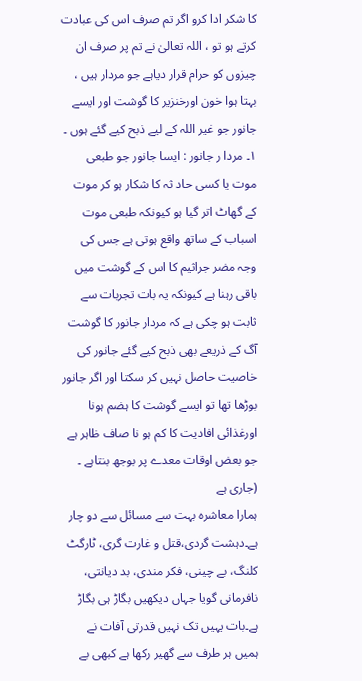کا شکر ادا کرو اگر تم صرف اس کی عبادت کرتے ہو تو ، اللہ تعالیٰ نے تم پر صرف ان چیزوں کو حرام قرار دیاہے جو مردار ہیں ، بہتا ہوا خون اورخنزیر کا گوشت اور ایسے جانور جو غیر اللہ کے لیے ذبح کیے گئے ہوں ۔
۱۔ مردا ر جانور : ایسا جانور جو طبعی موت یا کسی حاد ثہ کا شکار ہو کر موت کے گھاٹ اتر گیا ہو کیونکہ طبعی موت اسباب کے ساتھ واقع ہوتی ہے جس کی وجہ مضر جراثیم کا اس کے گوشت میں باقی رہنا ہے کیونکہ یہ بات تجربات سے ثابت ہو چکی ہے کہ مردار جانور کا گوشت آگ کے ذریعے بھی ذبح کیے گئے جانور کی خاصیت حاصل نہیں کر سکتا اور اگر جانور بوڑھا تھا تو ایسے گوشت کا ہضم ہونا اورغذائی افادیت کا کم ہو نا صاف ظاہر ہے جو بعض اوقات معدے پر بوجھ بنتاہے ۔ (جاری ہے
ہمارا معاشرہ بہت سے مسائل سے دو چار ہے۔دہشت گردی،قتل و غارت گری، ٹارگٹ کلنگ، بے چینی، فکر مندی، بد دیانتی، نافرمانی گویا جہاں دیکھیں بگاڑ ہی بگاڑ ہے۔بات یہیں تک نہیں قدرتی آفات نے ہمیں ہر طرف سے گھیر رکھا ہے کبھی بے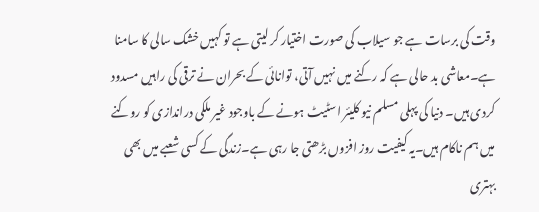وقت کی برسات ہے جو سیلاب کی صورت اختیار کر لیتی ہے تو کہیں خشک سالی کا سامنا ہے۔معاشی بد حالی ہے کہ رکنے میں نہیں آتی، توانائی کے بحران نے ترقی کی راہیں مسدود کردی ہیں۔ دنیا کی پہلی مسلم نیو کلیئر اسٹیٹ ہونے کے باوجود غیر ملکی دراندازی کو روکنے میں ہم ناکام ہیں۔یہ کیفیت روز افزوں بڑھتی جا رہی ہے۔زندگی کے کسی شعبے میں بھی بہتری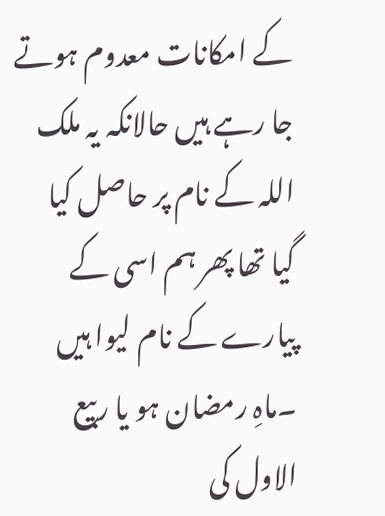کے امکانات معدوم ہوتے جا رہے ہیں حالانکہ یہ ملک اللہ کے نام پر حاصل کیا گیا تھا پھر ہم اسی کے پیارے کے نام لیوا ہیں ۔ماہِ رمضان ہو یا ربیع الاول کی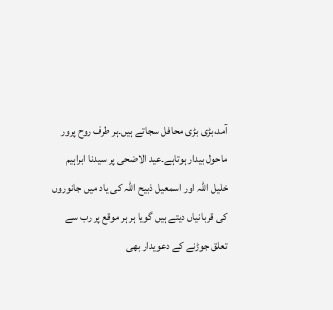آمد،بڑی بڑی محافل سجاتے ہیں۔ہر طرف روح پرور ماحول بیدار ہوتاہے۔عید الاضحی پر سیدنا ابراہیم خلیل اللہ اور اسمعیل ذبیح اللہ کی یاد میں جانوروں کی قربانیاں دیتے ہیں گویا ہر ہر موقع پر رب سے تعلق جوڑنے کے دعویدار بھی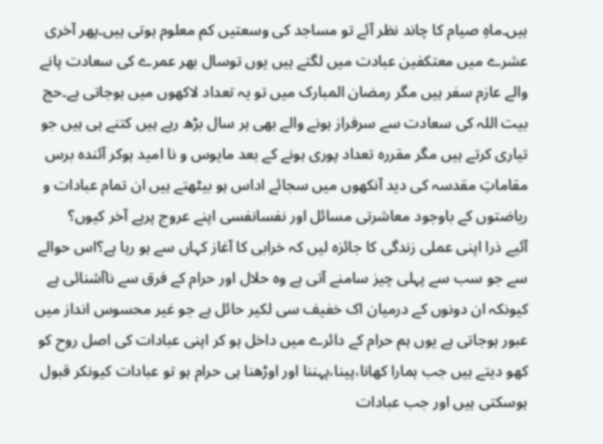ہیں۔ماہِ صیام کا چاند نظر آئے تو مساجد کی وسعتیں کم معلوم ہوتی ہیں۔پھر آخری عشرے میں معتکفین عبادت میں لگتے ہیں یوں توسال بھر عمرے کی سعادت پانے والے عازم سفر ہیں مگر رمضان المبارک میں تو یہ تعداد لاکھوں میں ہوجاتی ہے۔حج بیت اللہ کی سعادت سے سرفراز ہونے والے بھی ہر سال بڑھ رہے ہیں کتنے ہی ہیں جو تیاری کرتے ہیں مگر مقررہ تعداد پوری ہونے کے بعد مایوس و نا امید ہوکر آئندہ برس مقاماتِ مقدسہ کی دید آنکھوں میں سجائے اداس ہو بیٹھتے ہیں ان تمام عبادات و ریاضتوں کے باوجود معاشرتی مسائل اور نفسانفسی اپنے عروج پرہے آخر کیوں؟
آئیے ذرا اپنی عملی زندگی کا جائزہ لیں کہ خرابی کا آغاز کہاں سے ہو رہا ہے؟اس حوالے سے جو سب سے پہلی چیز سامنے آتی ہے وہ حلال اور حرام کے فرق سے ناآشنائی ہے کیونکہ ان دونوں کے درمیان اک خفیف سی لکیر حائل ہے جو غیر محسوس انداز میں عبور ہوجاتی ہے یوں ہم حرام کے دائرے میں داخل ہو کر اپنی عبادات کی اصل روح کو کھو دیتے ہیں جب ہمارا کھانا،پینا،پہننا اور اوڑھنا ہی حرام ہو تو عبادات کیونکر قبول ہوسکتی ہیں اور جب عبادات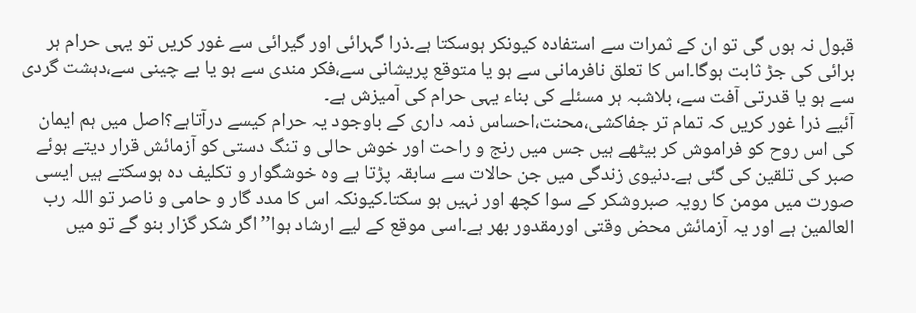قبول نہ ہوں گی تو ان کے ثمرات سے استفادہ کیونکر ہوسکتا ہے۔ذرا گہرائی اور گیرائی سے غور کریں تو یہی حرام ہر برائی کی جڑ ثابت ہوگا۔اس کا تعلق نافرمانی سے ہو یا متوقع پریشانی سے،فکر مندی سے ہو یا بے چینی سے،دہشت گردی سے ہو یا قدرتی آفت سے، بلاشبہ ہر مسئلے کی بناء یہی حرام کی آمیزش ہے۔
آئیے ذرا غور کریں کہ تمام تر جفاکشی،محنت،احساس ذمہ داری کے باوجود یہ حرام کیسے درآتاہے؟اصل میں ہم ایمان کی اس روح کو فراموش کر بیٹھے ہیں جس میں رنج و راحت اور خوش حالی و تنگ دستی کو آزمائش قرار دیتے ہوئے صبر کی تلقین کی گئی ہے۔دنیوی زندگی میں جن حالات سے سابقہ پڑتا ہے وہ خوشگوار و تکلیف دہ ہوسکتے ہیں ایسی صورت میں مومن کا رویہ صبروشکر کے سوا کچھ اور نہیں ہو سکتا۔کیونکہ اس کا مدد گار و حامی و ناصر تو اللہ رب العالمین ہے اور یہ آزمائش محض وقتی اورمقدور بھر ہے۔اسی موقع کے لیے ارشاد ہوا’’اگر شکر گزار بنو گے تو میں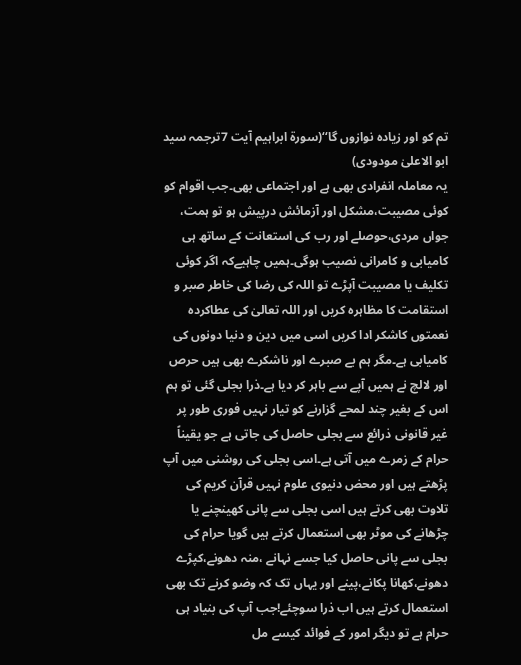تم کو اور زیادہ نوازوں گا‘‘(سورۃ ابراہیم آیت 7ترجمہ سید ابو الاعلیٰ مودودی)
یہ معاملہ انفرادی بھی ہے اور اجتماعی بھی۔جب اقوام کو کوئی مصیبت،مشکل اور آزمائش درپیش ہو تو ہمت، جواں مردی،حوصلے اور رب کی استعانت کے ساتھ ہی کامیابی و کامرانی نصیب ہوگی۔ہمیں چاہیےکہ اگر کوئی تکلیف یا مصیبت آپڑے تو اللہ کی رضا کی خاطر صبر و استقامت کا مظاہرہ کریں اور اللہ تعالیٰ کی عطاکردہ نعمتوں کاشکر ادا کریں اسی میں دین و دنیا دونوں کی کامیابی ہے۔مگر ہم بے صبرے اور ناشکرے بھی ہیں حرص اور لالچ نے ہمیں آپے سے باہر کر دیا ہے۔ذرا بجلی گئی تو ہم اس کے بغیر چند لمحے گزارنے کو تیار نہیں فوری طور پر غیر قانونی ذرائع سے بجلی حاصل کی جاتی ہے جو یقیناً حرام کے زمرے میں آتی ہے۔اسی بجلی کی روشنی میں آپ پڑھتے ہیں اور محض دنیوی علوم نہیں قرآن کریم کی تلاوت بھی کرتے ہیں اسی بجلی سے پانی کھینچنے یا چڑھانے کی موٹر بھی استعمال کرتے ہیں گویا حرام کی بجلی سے پانی حاصل کیا جسے نہانے ،منہ دھونے،کپڑے دھونے،کھانا پکانے،پینے اور یہاں تک کہ وضو کرنے تک بھی استعمال کرتے ہیں اب ذرا سوچئے!جب آپ کی بنیاد ہی حرام ہے تو دیگر امور کے فوائد کیسے مل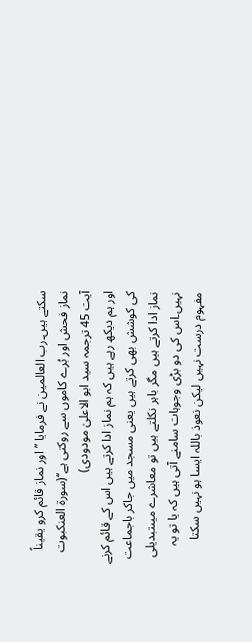سکتے ہیں۔رب العالمین نے فرمایا ’’اور نماز قائم کرو یقیناً نماز فحش اور بُرے کاموں سے روکتی ہے‘‘(سورۃ العنکبوت آیت 45 ترجمہ سید ابو الاعلیٰ مودودی)
اور ہم دیکھ رہے ہیں کہ ہم نماز ادا کرتے ہیں اس کے قائم کرنے کی کوشش بھی کرتے ہیں یعنی مسجد میں جاکر باجماعت نماز ادا کرتے ہیں مگر باہر نکلتے ہیں تو معاشرے میںتبدیلی نہیں۔اس کی دو بڑی وجوہات سامنے آتی ہیں کہ یا تو یہ مفہوم درست نہیں لیکن نعوذ باللہ ایسا ہو نہیں سکتا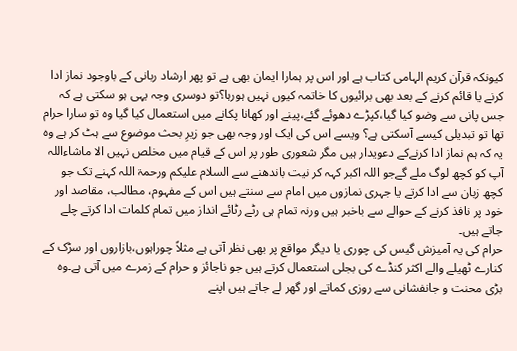کیونکہ قرآن کریم الہامی کتاب ہے اور اس پر ہمارا ایمان بھی ہے تو پھر ارشاد ربانی کے باوجود نماز ادا کرنے یا قائم کرنے کے بعد بھی برائیوں کا خاتمہ کیوں نہیں ہورہا؟تو دوسری وجہ یہی ہو سکتی ہے کہ جس پانی سے وضو کیا گیا،کپڑے دھوئے گئے،پینے اور کھانا پکانے میں استعمال کیا گیا وہ تو سارا حرام تھا تو تبدیلی کیسے آسکتی ہے؟ ویسے اس کی ایک اور وجہ بھی جو زیرِ بحث موضوع سے ہٹ کر ہے وہ یہ کہ ہم نماز ادا کرنےکے دعویدار ہیں مگر شعوری طور پر اس کے قیام میں مخلص نہیں الا ماشاءاللہ آپ کو کچھ لوگ ملے گےجو اللہ اکبر کہہ کر نیت باندھنے سے السلام علیکم ورحمۃ اللہ کہنے تک جو کچھ زبان سے ادا کرتے یا جہری نمازوں میں امام سے سنتے ہیں اس کے مفہوم، مطالب، مقاصد اور خود پر نافذ کرنے کے حوالے سے باخبر ہیں ورنہ تمام ہی رٹے رٹائے انداز میں تمام کلمات ادا کرتے چلے جاتے ہیں۔
حرام کی یہ آمیزش گیس کی چوری یا دیگر مواقع پر بھی نظر آتی ہے مثلاً چوراہوں،بازاروں اور سڑک کے کنارے ٹھیلے والے اکثر کنڈے کی بجلی استعمال کرتے ہیں جو ناجائز و حرام کے زمرے میں آتی ہے۔وہ بڑی محنت و جانفشانی سے روزی کماتے اور گھر لے جاتے ہیں اپنے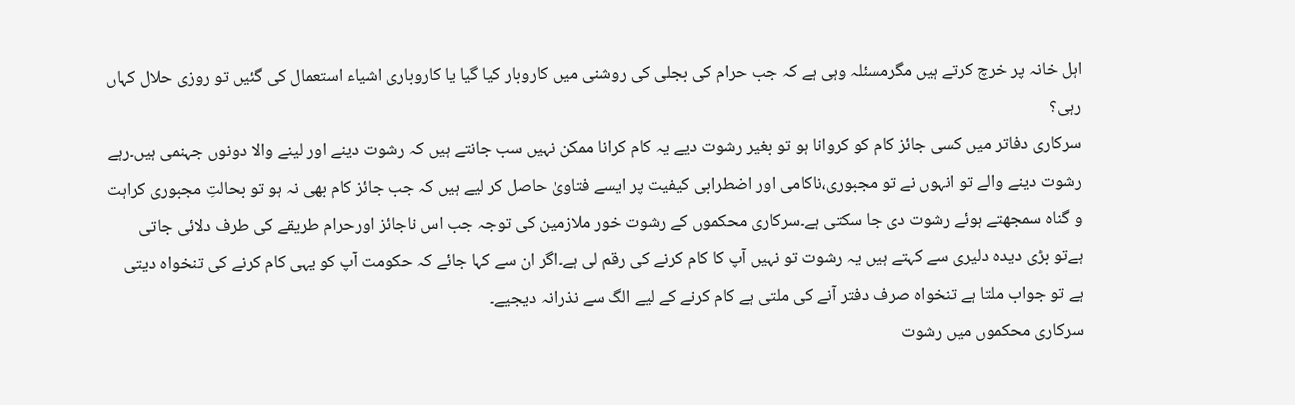اہل خانہ پر خرچ کرتے ہیں مگرمسئلہ وہی ہے کہ جب حرام کی بجلی کی روشنی میں کاروبار کیا گیا یا کاروباری اشیاء استعمال کی گئیں تو روزی حلال کہاں رہی؟
سرکاری دفاتر میں کسی جائز کام کو کروانا ہو تو بغیر رشوت دیے یہ کام کرانا ممکن نہیں سب جانتے ہیں کہ رشوت دینے اور لینے والا دونوں جہنمی ہیں۔رہے رشوت دینے والے تو انہوں نے تو مجبوری،ناکامی اور اضطرابی کیفیت پر ایسے فتاویٰ حاصل کر لیے ہیں کہ جب جائز کام بھی نہ ہو تو بحالتِ مجبوری کراہت و گناہ سمجھتے ہوئے رشوت دی جا سکتی ہے۔سرکاری محکموں کے رشوت خور ملازمین کی توجہ جب اس ناجائز اورحرام طریقے کی طرف دلائی جاتی ہےتو بڑی دیدہ دلیری سے کہتے ہیں یہ رشوت تو نہیں آپ کا کام کرنے کی رقم لی ہے۔اگر ان سے کہا جائے کہ حکومت آپ کو یہی کام کرنے کی تنخواہ دیتی ہے تو جواب ملتا ہے تنخواہ صرف دفتر آنے کی ملتی ہے کام کرنے کے لیے الگ سے نذرانہ دیجیے۔
سرکاری محکموں میں رشوت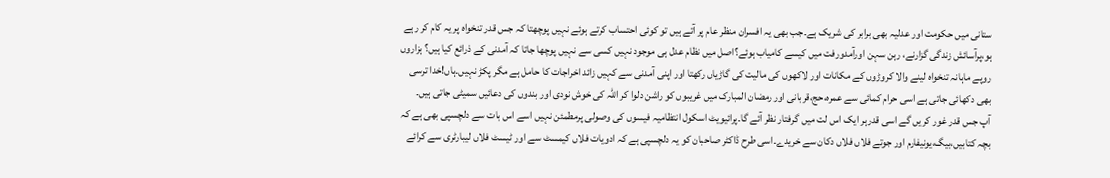ستانی میں حکومت اور عدلیہ بھی برابر کی شریک ہے۔جب بھی یہ افسران منظر عام پر آتے ہیں تو کوئی احتساب کرتے ہوئے نہیں پوچھتا کہ جس قدر تنخواہ پر یہ کام کر رہے ہو،پرآسائش زندگی گزارنے، رہن سہن اورآمدورفت میں کیسے کامیاب ہوئے؟اصل میں نظام عدل ہی موجود نہیں کسی سے نہیں پوچھا جاتا کہ آمدنی کے ذرائع کیا ہیں؟ ہزاروں روپے ماہانہ تنخواہ لینے والا کروڑوں کے مکانات اور لاکھوں کی مالیت کی گاڑیاں رکھتا اور اپنی آمدنی سے کہیں زائد اخراجات کا حامل ہے مگر پکڑ نہیں۔ہاں!خدا ترسی بھی دکھائی جاتی ہے اسی حرام کمائی سے عمرہ،حج،قربانی اور رمضان المبارک میں غریبوں کو راشن دلوا کر اللہ کی خوش نودی اور بندوں کی دعائیں سمیٹی جاتی ہیں۔
آپ جس قدر غور کریں گے اسی قدرہر ایک اس لت میں گرفتار نظر آئے گا۔پرائیویٹ اسکول انتظامیہ فیسوں کی وصولی پرمطمئن نہیں اسے اس بات سے دلچسپی بھی ہے کہ بچہ کتابیں،بیگ،یونیفارم اور جوتے فلاں فلاں دکان سے خریدے۔اسی طرح ڈاکٹر صاحبان کو یہ دلچسپی ہے کہ ادویات فلاں کیمسٹ سے اور ٹیسٹ فلاں لیبارٹری سے کرائے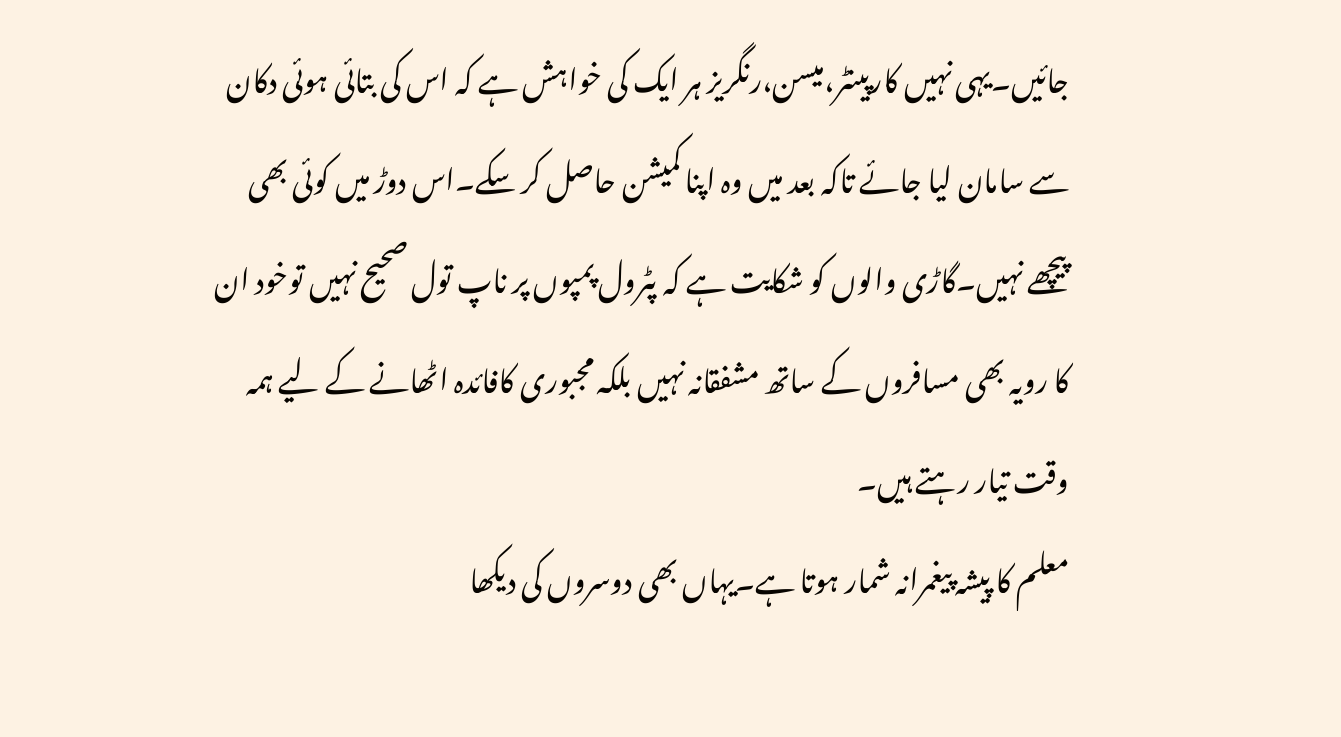جائیں۔یہی نہیں کارپینٹر،میسن،رنگریز ہر ایک کی خواہش ہے کہ اس کی بتائی ہوئی دکان سے سامان لیا جائے تاکہ بعد میں وہ اپنا کمیشن حاصل کر سکے۔اس دوڑ میں کوئی بھی پیچھے نہیں۔گاڑی والوں کو شکایت ہے کہ پٹرول پمپوں پر ناپ تول صحیح نہیں توخود ان کا رویہ بھی مسافروں کے ساتھ مشفقانہ نہیں بلکہ مجبوری کافائدہ اٹھانے کے لیے ہمہ وقت تیار رہتے ہیں۔
معلم کا پیشہ پیغمرانہ شمار ہوتا ہے۔یہاں بھی دوسروں کی دیکھا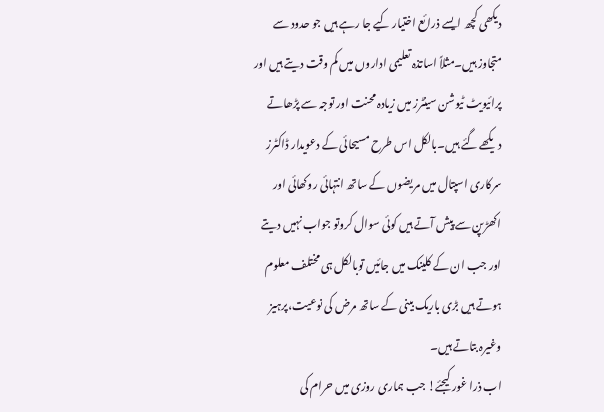دیکھی کچھ ایسے ذرائع اختیار کیے جا رہے ہیں جو حدود سے متجاوز ہیں۔مثلاً اساتذہ تعلیمی اداروں میں کم وقت دیتے ہیں اور پرائیویٹ ٹیوشن سینٹرز میں زیادہ محنت اور توجہ سے پڑھاتے دیکھے گئے ہیں۔بالکل اس طرح مسیحائی کے دعویدار ڈاکٹرز سرکاری اسپتال میں مریضوں کے ساتھ انتہائی روکھائی اور اکھڑپن سے پیش آتے ہیں کوئی سوال کروتو جواب نہیں دیتے اور جب ان کے کلینک میں جائیں توبالکل ہی مختلف معلوم ہوتے ہیں بڑی باریک بینی کے ساتھ مرض کی نوعیت،پرہیز وغیرہ بتاتے ہیں۔
اب ذرا غور کیجئے! جب ہماری روزی میں حرام کی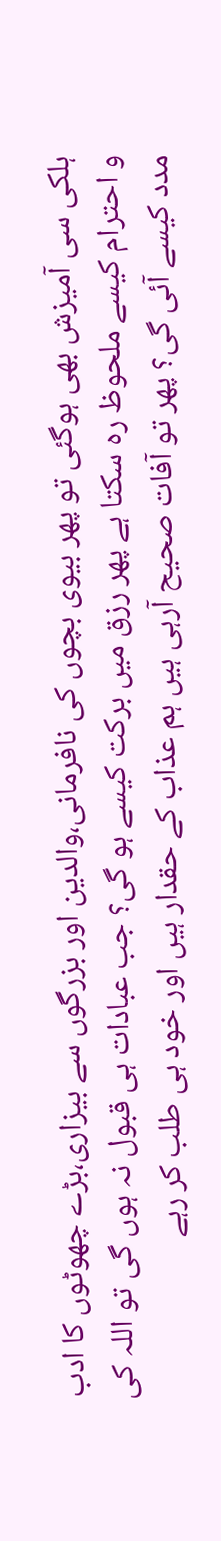ہلکی سی آمیزش بھی ہوگئی تو پھر بیوی بچوں کی نافرمانی،والدین اور بزرگوں سے بیزاری،بڑے چھوٹوں کا ادب و احترام کیسے ملحوظ رہ سکتا ہے پھر رزق میں برکت کیسے ہو گی؟ جب عبادات ہی قبول نہ ہوں گی تو اللہ کی مدد کیسے آئی گی؟ پھر تو آفات صحیح آرہی ہیں ہم عذاب کے حقدار ہیں اور خود ہی طلب کر رہے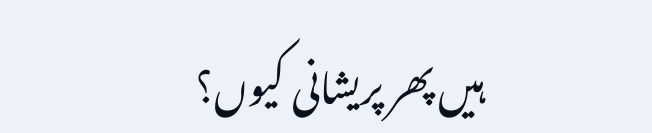ہیں پھر پریشانی کیوں؟